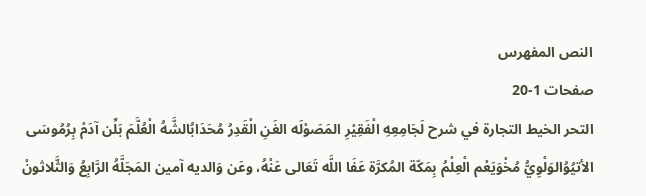النص المفهرس
صفحات 1-20
التحر الخيط التجارة في شرح لَجَامِعِهِ الْفَقِيْرِ المَصَوْلَه الغَنِ الْقَدِرُ مُحَدَابُالشَّهُ الْعُلَّمَ بَلِّن آدَمْ بِرُمُوسَى الأتيُوُالوَلْوِيُّ مُخْوَيَعْم الْعِلْمُ بِمَكّة المُكرَّة عَفَا اللَّه تَعَالى عَنْهُ، وعَن وَالديه آمين المَجَلَّهُ الرَّابِعُ وَالثَّلاثونْ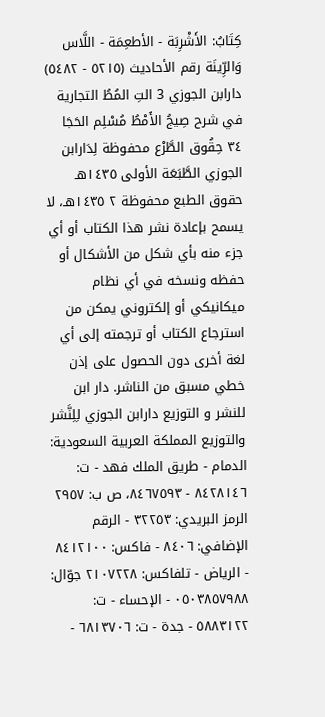كِتَابُ: الأَشْرِبَة - الأطعِمَة - اللَّاس وَالرِّينَة رقم الأحاديث (٥٢١٥ - ٥٤٨٢) دارابن الجوزي 3 التِ المُطُ التجارية في شرح صِيجُ الأَمْطُ مُسْلِم الحَجَا ٣٤ حِقُوق الطَّرْع محفوظة لِدَارابن الجوزي الطَّبَعَة الأولى ١٤٣٥هـ حقوق الطبع محفوظة ٢ ١٤٣٥هـ، لا يسمح بإعادة نشر هذا الكتاب أو أي جزء منه بأي شكل من الأشكال أو حفظه ونسخه في أي نظام ميكانيكي أو إلكتروني يمكن من استرجاع الكتاب أو ترجمته إلى أي لغة أخرى دون الحصول على إذن خطي مسبق من الناشر. دار ابن للنشر و التوزيع دارابن الجوزي لِلِنَّشر والتوزيع المملكة العربية السعودية: الدمام - طريق الملك فهد - ت: ٨٤٢٨١٤٦ - ٨٤٦٧٥٩٣، ص ب: ٢٩٥٧ الرمز البريدي: ٣٢٢٥٣ - الرقم الإضافي: ٨٤٠٦ - فاكس: ٨٤١٢١٠٠ - الرياض - تلفاكس: ٢١٠٧٢٢٨ جوّال: ٠٥٠٣٨٥٧٩٨٨ - الإحساء - ت: ٥٨٨٣١٢٢ - جدة - ت: ٦٨١٣٧٠٦ -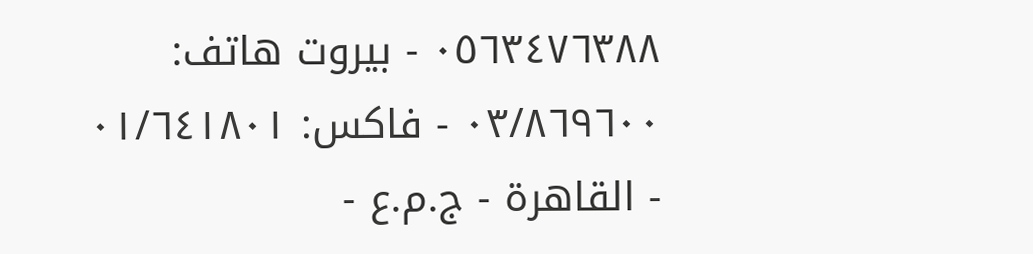٠٥٦٣٤٧٦٣٨٨ - بيروت هاتف: ٠٣/٨٦٩٦٠٠ - فاكس: ٠١/٦٤١٨٠١ - القاهرة - ج.م.ع -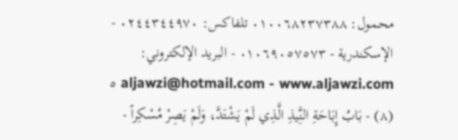محمول: ٠١٠٠٦٨٢٣٧٣٨٨ تلفاكس: ٠٢٤٤٣٤٤٩٧٠ - الإسكندرية - ٠١٠٦٩٠٥٧٥٧٣ - البريد الإلكتروني: aljawzi@hotmail.com - www.aljawzi.com ٥ (٨) - بَابُ إِبَاحَةِ النَِّيذِ الَّذِي لَمْ يَشْتَدَّ، وَلَمْ يَصِرْ مُسْكِراً -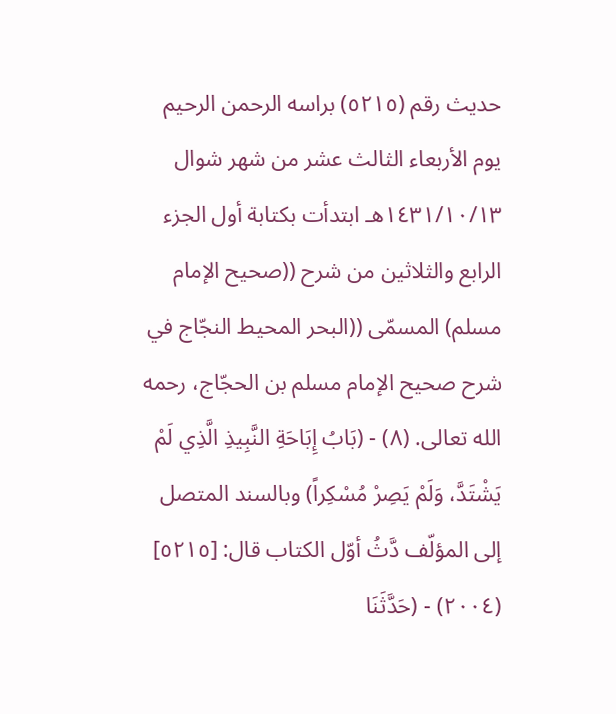حديث رقم (٥٢١٥) براسه الرحمن الرحيم يوم الأربعاء الثالث عشر من شهر شوال ١٤٣١/١٠/١٣هـ ابتدأت بكتابة أول الجزء الرابع والثلاثين من شرح ((صحيح الإمام مسلم) المسمّى ((البحر المحيط النجّاج في شرح صحيح الإمام مسلم بن الحجّاج، رحمه الله تعالى. (٨) - (بَابُ إِبَاحَةِ النَّبِيذِ الَّذِي لَمْ يَشْتَدَّ، وَلَمْ يَصِرْ مُسْكِراً) وبالسند المتصل إلى المؤلّف دَّثُ أوّل الكتاب قال: [٥٢١٥] (٢٠٠٤) - (حَدَّثَنَا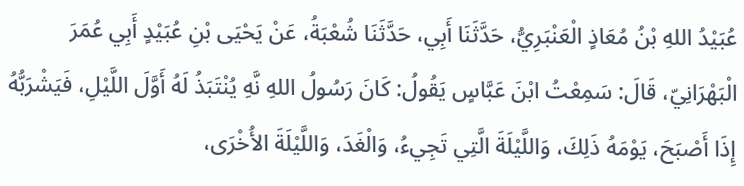عُبَيْدُ اللهِ بْنُ مُعَاذٍ الْعَنْبَرِيُّ، حَدَّثَنَا أَبِي، حَدَّثَنَا شُعْبَةُ، عَنْ يَحْيَى بْنِ عُبَيْدٍ أَبِي عُمَرَ الْبَهْرَانِيّ، قَالَ: سَمِعْتُ ابْنَ عَبَّاسٍ يَقُولُ: كَانَ رَسُولُ اللهِ نَّهِ يُنْتَبَذُ لَهُ أَوَّلَ اللَّيْلِ، فَيَشْرَبُّهُ إِذَا أَصْبَحَ، يَوْمَهُ ذَلِكَ، وَاللَّيْلَةَ الَّتِي تَجِيءُ، وَالْغَدَ، وَاللَّيْلَةَ الأُخْرَى،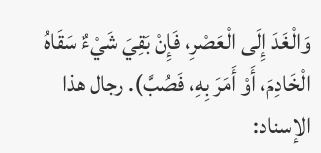وَالْغَدَ إِلَى الْعَصْرِ، فَإِنْ بَقِيَ شَيْءٌ سَقَاهُ الْخَادِمَ، أَوْ أَمَرَ بِهِ، فَصُبَّ). رجال هذا الإسناد: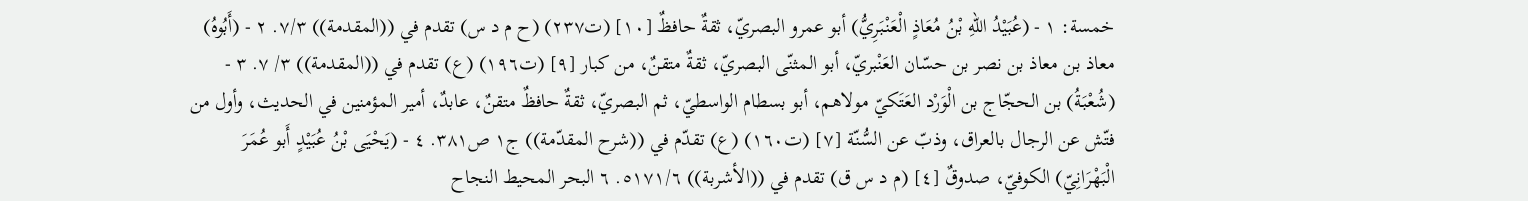خمسة: ١ - (عُبَيْدُ اللهِ بْنُ مُعَاذٍ الْعَنْبَرِيُّ) أبو عمرو البصريّ، ثقةٌ حافظٌ [١٠] (ت٢٣٧) (ح م د س) تقدم في ((المقدمة)) ٧/٣. ٢ - (أَبُوهُ) معاذ بن معاذ بن نصر بن حسّان العَنْبريّ، أبو المثنّى البصريّ، ثقةٌ متقنٌ، من كبار [٩] (ت١٩٦) (ع) تقدم في ((المقدمة)) ٣/ ٧. ٣ - (شُعْبَةُ) بن الحجّاج بن الْوَرْد العَتَكيّ مولاهم، أبو بسطام الواسطيّ، ثم البصريّ، ثقةٌ حافظٌ متقنٌ، عابدٌ، أمير المؤمنين في الحديث، وأول من فتّش عن الرجال بالعراق، وذبّ عن السُّنّة [٧] (ت١٦٠) (ع) تقدّم في ((شرح المقدّمة)) ج١ ص٣٨١. ٤ - (يَحْيَى بْنُ عُبَيْدٍ أَبو عُمَرَ الْبَهْرَانِيّ) الكوفيّ، صدوقٌ [٤] (م د س ق) تقدم في ((الأشربة)) ٥١٧١/٦. ٦ البحر المحيط النجاح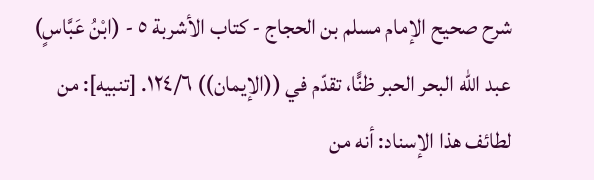شرح صحيح الإمام مسلم بن الحجاج - كتاب الأشربة ٥ - (ابْنُ عَبَّاسٍ) عبد الله البحر الحبر ظنًّا، تقدّم في ((الإيمان)) ١٢٤/٦. [تنبيه]: من لطائف هذا الإسناد: أنه من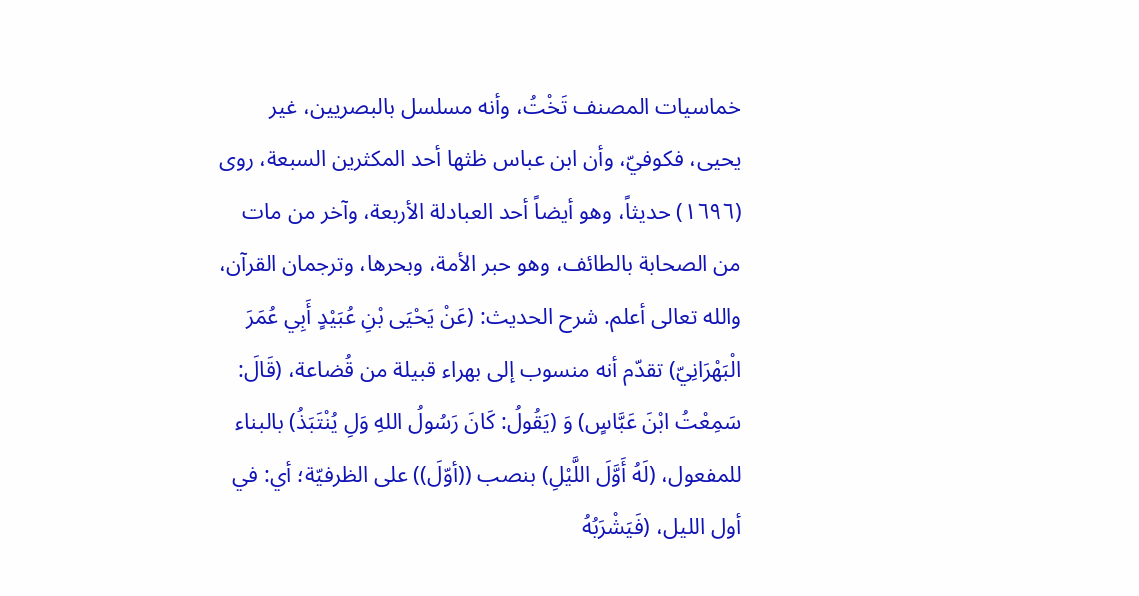خماسيات المصنف تَخْتُ، وأنه مسلسل بالبصريين، غير يحيى، فكوفيّ، وأن ابن عباس ظثها أحد المكثرين السبعة، روى (١٦٩٦) حديثاً، وهو أيضاً أحد العبادلة الأربعة، وآخر من مات من الصحابة بالطائف، وهو حبر الأمة، وبحرها، وترجمان القرآن، والله تعالى أعلم. شرح الحديث: (عَنْ يَحْيَى بْنِ عُبَيْدٍ أَبِي عُمَرَ الْبَهْرَانِيّ) تقدّم أنه منسوب إلى بهراء قبيلة من قُضاعة، (قَالَ: سَمِعْتُ ابْنَ عَبَّاسٍ) وَ (يَقُولُ: كَانَ رَسُولُ اللهِ وَلِ يُنْتَبَذُ) بالبناء للمفعول، (لَهُ أَوَّلَ اللَّيْلِ) بنصب ((أوّلَ)) على الظرفيّة؛ أي: في أول الليل، (فَيَشْرَبُهُ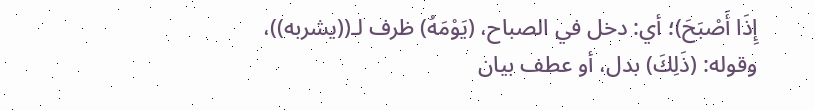إِذَا أَصْبَحَ)؛ أي: دخل في الصباح، (يَوْمَهُ) ظرف لـ((يشربه))، وقوله: (ذَلِكَ) بدل، أو عطف بيان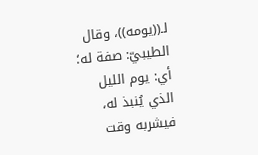لـ((يومه))، وقال الطيبيّ: صفة له؛ أي: يوم الليل الذي يُنبذ له، فيشربه وقت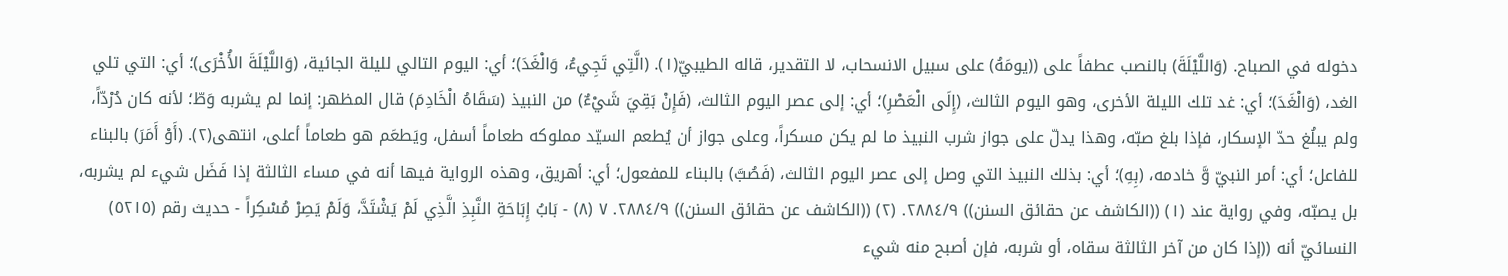دخوله في الصباح. (وَاللَّيْلَةَ) بالنصب عطفاً على ((يومَهُ) على سبيل الانسحاب، لا التقدير، قاله الطيبيّ(١). (الَّتِي تَجِيءُ، وَالْغَدَ)؛ أي: اليوم التالي لليلة الجائية، (وَاللَّيْلَةَ الأُخْرَى)؛ أي: التي تلي الغد، (وَالْغَدَ)؛ أي: غد تلك الليلة الأخرى، وهو اليوم الثالث، (إِلَى الْعَصْرِ)؛ أي: إلى عصر اليوم الثالث، (فَإِنْ بَقِيَ شَيْءٌ) من النبيذ (سَقَاهُ الْخَادِمَ) قال المظهر: إنما لم يشربه وَطّ؛ لأنه كان دُرْدّاً، ولم يبلُغ حدّ الإسكار، فإذا بلغ صبّه، وهذا يدلّ على جواز شرب النبيذ ما لم يكن مسكراً، وعلى جواز أن يُطعم السيّد مملوكه طعاماً أسفل، ويَطعَم هو طعاماً أعلى، انتهى(٢). (أَوْ أَمَرَ) بالبناء للفاعل؛ أي: أمر النبيّ وَّ خادمه، (بِهِ)؛ أي: بذلك النبيذ التي وصل إلى عصر اليوم الثالث، (فَصُبَّ) بالبناء للمفعول؛ أي: أهريق، وهذه الرواية فيها أنه في مساء الثالثة إذا فَضَل شيء لم يشربه، بل يصبّه، وفي رواية عند (١) ((الكاشف عن حقائق السنن)) ٢٨٨٤/٩. (٢) ((الكاشف عن حقائق السنن)) ٢٨٨٤/٩. ٧ (٨) - بَابُ إِبَاحَةِ النَّبِذِ الَّذِي لَمْ يَشْتَدَّ، وَلَمْ يَصِرْ مُسْكِراً - حديث رقم (٥٢١٥) النسائيّ أنه ((إذا كان من آخر الثالثة سقاه، أو شربه، فإن أصبح منه شيء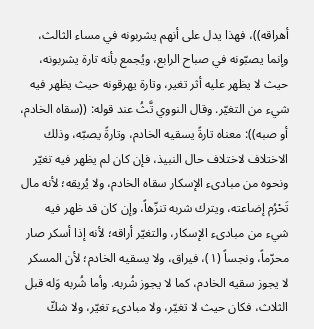أهراقه))، فهذا يدل على أنهم يشربونه في مساء الثالث، وإنما يصبّونه في صباح الرابع، ويُجمع بأنه تارة يشربونه، حيث لا يظهر عليه أثر تغير، وتارة يهرقونه حيث يظهر فيه شيء من التغيّر. وقال النووي تَّثُ عند قوله: ((سقاه الخادم، أو صبه)): معناه تارةً يسقيه الخادم، وتارةً يصبّه، وذلك الاختلاف لاختلاف حال النبيذ، فإن كان لم يظهر فيه تغيّر ونحوه من مبادىء الإسكار سقاه الخادم، ولا يُريقه؛ لأنه مال تَحْرُم إضاعته، ويترك شربه تنزّهاً، وإن كان قد ظهر فيه شيء من مبادىء الإسکار، والتغيّر أراقه؛ لأنه إذا أسكر صار محرّماً، ونجساً (١)، فيراق، ولا يسقيه الخادم؛ لأن المسكر لا يجوز سقيه الخادم، كما لا يجوز شُربه. وأما شُربه وَله قبل الثلاث، فكان حيث لا تغيّر، ولا مبادىء تغيّر، ولا شكّ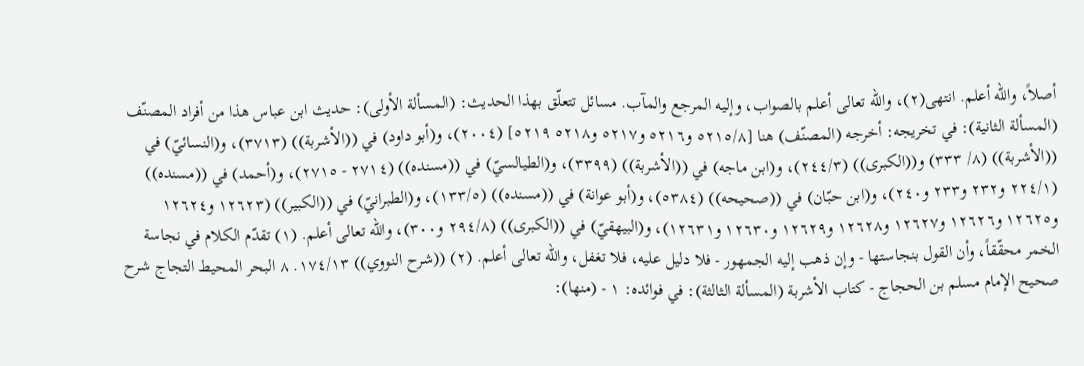أصلاً، والله أعلم. انتهى(٢)، والله تعالى أعلم بالصواب، وإليه المرجع والمآب. مسائل تتعلّق بهذا الحديث: (المسألة الأولى): حديث ابن عباس هذا من أفراد المصنّف (المسألة الثانية): في تخريجه: أخرجه (المصنّف) هنا [٥٢١٥/٨ و٥٢١٦ و٥٢١٧ و٥٢١٨ ٥٢١٩] (٢٠٠٤)، و(أبو داود) في ((الأشربة)) (٣٧١٣)، و(النسائيّ) في ((الأشربة)) (٨/ ٣٣٣) و((الكبرى)) (٢٤٤/٣)، و(ابن ماجه) في ((الأشربة)) (٣٣٩٩)، و(الطيالسيّ) في ((مسنده)) (٢٧١٤ - ٢٧١٥)، و(أحمد) في ((مسنده)) (٢٢٤/١ و٢٣٢ و٢٣٣ و٢٤٠)، و(ابن حبّان) في ((صحيحه)) (٥٣٨٤)، و(أبو عوانة) في ((مسنده)) (١٣٣/٥)، و(الطبرانيّ) في ((الكبير)) (١٢٦٢٣ و١٢٦٢٤ و١٢٦٢٥ و١٢٦٢٦ و١٢٦٢٧ و١٢٦٢٨ و١٢٦٢٩ و١٢٦٣٠ و١٢٦٣١)، و(البيهقيّ) في ((الكبرى)) (٢٩٤/٨ و٣٠٠)، والله تعالى أعلم. (١) تقدّم الكلام في نجاسة الخمر محقّقاً، وأن القول بنجاستها - وإن ذهب إليه الجمهور - فلا دليل عليه، فلا تغفل، والله تعالى أعلم. (٢) ((شرح النووي)) ١٧٤/١٣. ٨ البحر المحيط التجاج شرح صحيح الإمام مسلم بن الحجاج - كتاب الأشربة (المسألة الثالثة): في فوائده: ١ - (منها):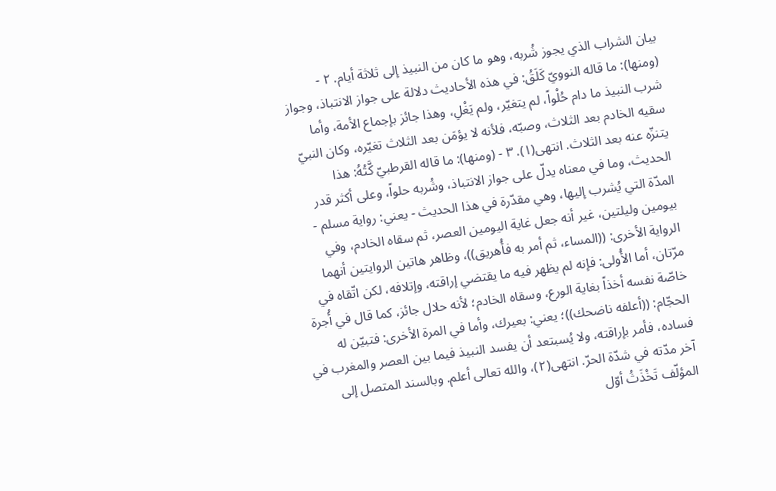بيان الشراب الذي يجوز شُربه، وهو ما كان من النبيذ إلى ثلاثة أيام. ٢ - (ومنها): ما قاله النوويّ كَلَقُ: في هذه الأحاديث دلالة على جواز الانتباذ، وجواز شرب النبيذ ما دام حُلْواً، لم يتغيّر، ولم يَغْلِ، وهذا جائز بإجماع الأمة، وأما سقيه الخادم بعد الثلاث، وصبّه، فلأنه لا يؤمَن بعد الثلاث تغيّره، وكان النبيّ يتنزّه عنه بعد الثلاث. انتهى(١). ٣ - (ومنها): ما قاله القرطبيّ كَّتُهُ: هذا الحديث، وما في معناه يدلّ على جواز الانتباذ، وشُربه حلواً، وعلى أكثر قدر المدّة التي يُشرب إليها، وهي مقدّرة في هذا الحديث - يعني: رواية مسلم - بيومين وليلتين، غير أنه جعل غاية اليومين العصر، ثم سقاه الخادم، وفي الرواية الأخرى: ((المساء، ثم أمر به فأُهريق))، وظاهر هاتين الروايتين أنهما مرّتان، أما الأُولى: فإنه لم يظهر فيه ما يقتضي إراقته، وإتلافه، لكن اتّقاه في خاصّة نفسه أخذاً بغاية الورع، وسقاه الخادم؛ لأنه حلال جائز، كما قال في أُجرة الحجّام: ((أعلفه ناضحك))؛ يعني: بعيرك، وأما في المرة الأخرى: فتبيّن له فساده، فأمر بإراقته، ولا يُسبتعد أن يفسد النبيذ فيما بين العصر والمغرب في آخر مدّته في شدّة الحرّ. انتهى(٢)، والله تعالى أعلم. وبالسند المتصل إلى المؤلّف تَخْذَثُ أوّل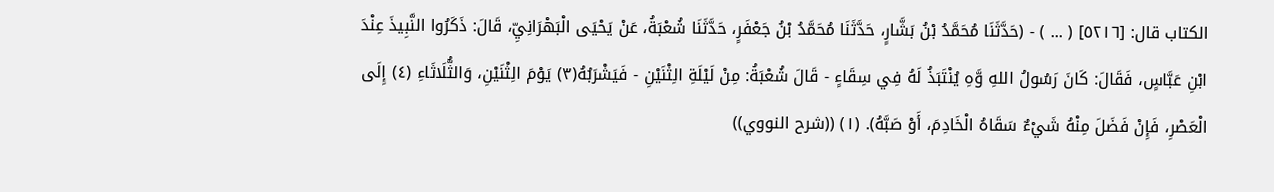الكتاب قال: [٥٢١٦] ( ... ) - (حَدَّثَنَا مُحَمَّدُ بْنُ بَشَّارٍ، حَدَّثَنَا مُحَمَّدُ بْنُ جَعْفَرٍ، حَدَّثَنَا شُعْبَةُ، عَنْ يَحْيَى الْبَهْرَانِيِّ، قَالَ: ذَكَرُوا النَّبِيذَ عِنْدَ ابْنِ عَبَّاسٍ، فَقَالَ: كَانَ رَسُولُ اللهِ وَّهِ يُنْتَبَذُ لَهُ فِي سِقَاءٍ - قَالَ شُعْبَةُ: مِنْ لَيْلَةِ الِثْنَيْنِ - فَيَشْرَبُهُ(٣) يَوْمَ الِثْنَيْنِ، وَالثُّلَاثَاءِ (٤) إِلَى الْعَصْرِ، فَإِنْ فَضَلَ مِنْهُ شَيْءٌ سَقَاهُ الْخَادِمَ، أَوْ صَبَّهُ). (١) ((شرح النووي))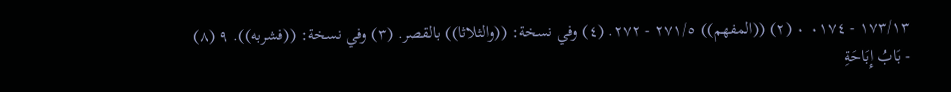١٧٣/١٣ - ٠١٧٤ ٠ (٢) ((المفهم)) ٢٧١/٥ - ٢٧٢. (٤) وفي نسخة: ((والثلاثا)) بالقصر. (٣) وفي نسخة: ((فشربه)). ٩ (٨) - بَابُ إِبَاحَةِ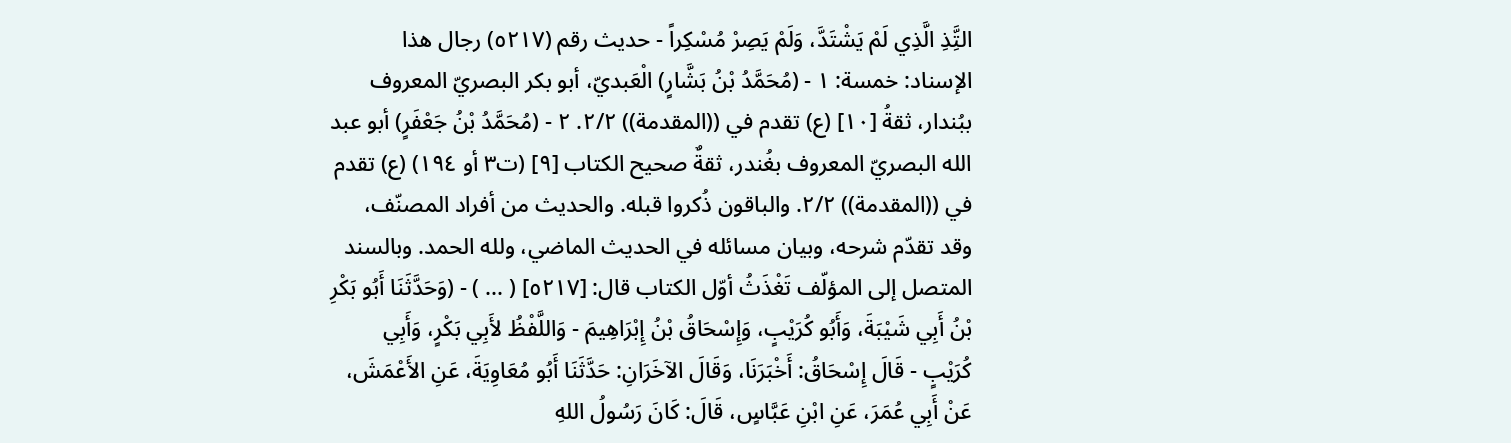التَِّذِ الَّذِي لَمْ يَشْتَدَّ، وَلَمْ يَصِرْ مُسْكِراً - حديث رقم (٥٢١٧) رجال هذا الإسناد: خمسة: ١ - (مُحَمَّدُ بْنُ بَشَّارٍ) الْعَبديّ، أبو بكر البصريّ المعروف ببُندار، ثقةُ [١٠] (ع) تقدم في ((المقدمة)) ٢/٢. ٢ - (مُحَمَّدُ بْنُ جَعْفَرٍ) أبو عبد الله البصريّ المعروف بغُندر، ثقةٌ صحيح الكتاب [٩] (ت٣ أو ١٩٤) (ع) تقدم في ((المقدمة)) ٢/٢. والباقون ذُكروا قبله. والحديث من أفراد المصنّف، وقد تقدّم شرحه، وبيان مسائله في الحديث الماضي، ولله الحمد. وبالسند المتصل إلى المؤلّف تَغْذَثُ أوّل الكتاب قال: [٥٢١٧] ( ... ) - (وَحَدَّثَنَا أَبُو بَكْرِ بْنُ أَبِي شَيْبَةَ، وَأَبُو كُرَيْبٍ، وَإِسْحَاقُ بْنُ إِبْرَاهِيمَ - وَاللَّفْظُ لأَبِي بَكْرٍ، وَأَبِي كُرَيْبٍ - قَالَ إِسْحَاقُ: أَخْبَرَنَا، وَقَالَ الآخَرَانِ: حَدَّثَنَا أَبُو مُعَاوِيَةَ، عَنِ الأَعْمَشَ، عَنْ أَبِي عُمَرَ، عَنِ ابْنِ عَبَّاسٍ، قَالَ: كَانَ رَسُولُ اللهِ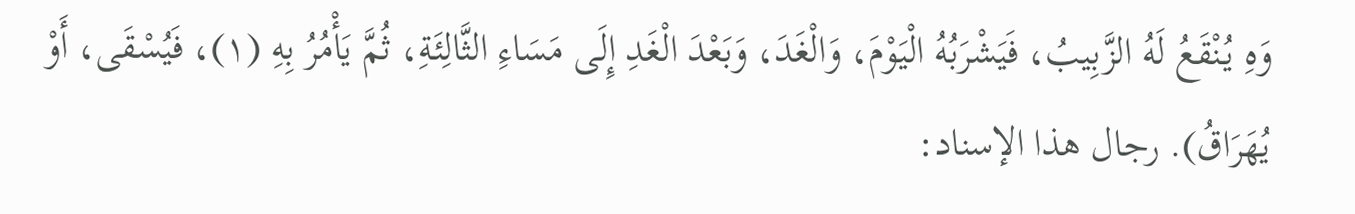وَهِ يُنْقَعُ لَهُ الزَّبِيبُ، فَيَشْرَبُهُ الْيَوْمَ، وَالْغَدَ، وَبَعْدَ الْغَدِ إِلَى مَسَاءِ الثَّالِئَةِ، ثُمَّ يَأْمُرُ بِهِ (١)، فَيُسْقَى، أَوْ يُهَرَاقُ). رجال هذا الإسناد: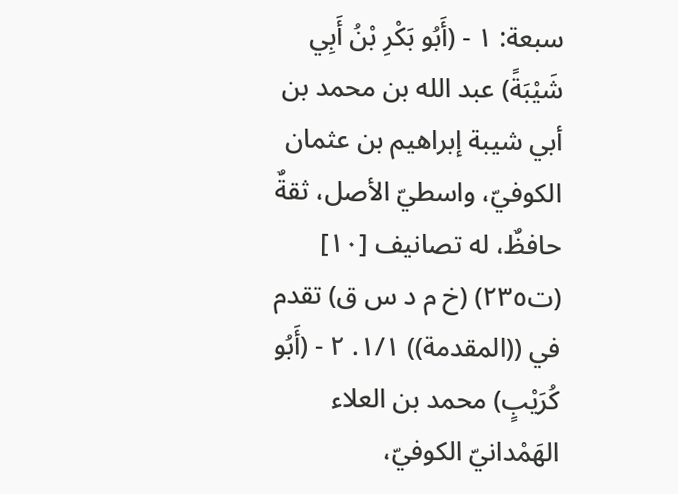سبعة: ١ - (أَبُو بَكْرِ بْنُ أَبِي شَيْبَةً) عبد الله بن محمد بن أبي شيبة إبراهيم بن عثمان الكوفيّ، واسطيّ الأصل، ثقةٌ حافظٌ، له تصانيف [١٠] (ت٢٣٥) (خ م د س ق) تقدم في ((المقدمة)) ١/١. ٢ - (أَبُو كُرَيْبٍ) محمد بن العلاء الهَمْدانيّ الكوفيّ،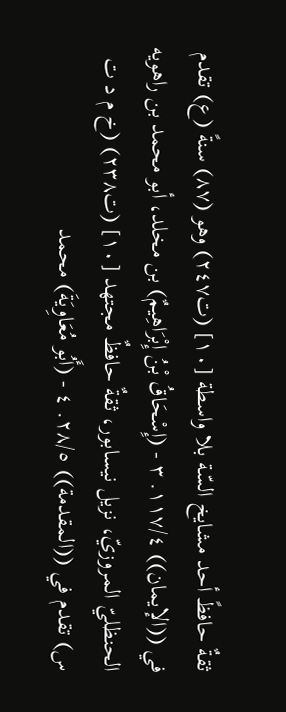ثقةٌ حافظً أحد مشايخ السّة بلا واسطة [١٠] (ت٢٤٧) وهو (٨٧) سنةً (ع) تقدم في ((الإيمان)) ١١٧/٤. ٣ - (إِسْحَاقُ بْنُ إِبْرَاهِيمٌ) بن مخلد، أبو محمد بن راهويه الحنظليّ المروزيّ، نزيل نيسابور، ثقةٌ حافظٌ مجتهد [١٠] (ت٢٣٨) (خ م د ت س) تقدم في ((المقدمة)) ٢٨/٥. ٤ - (أَبُو مُعَاوِيَةَ) محمد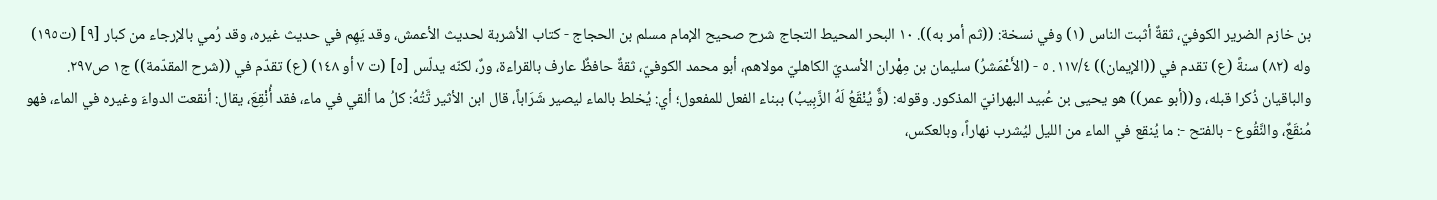بن خازم الضرير الكوفيّ، ثقةٌ أثبت الناس (١) وفي نسخة: ((ثم أمر به)). ١٠ البحر المحيط التجاج شرح صحيح الإمام مسلم بن الحجاج - كتاب الأشربة لحديث الأعمش، وقد يَهِم في حديث غيره، وقد رُمي بالإرجاء من كبار [٩] (ت١٩٥) وله (٨٢) سنةً (ع) تقدم في ((الإيمان)) ١١٧/٤. ٥ - (الأَعْمَشرُ) سليمان بن مِهْران الأسديّ الكاهليّ مولاهم، أبو محمد الكوفيّ، ثقةٌ حافظٌ عارف بالقراءة، ورٌ، لكنّه يدلّس [٥] (ت ٧ أو ١٤٨) (ع) تقدّم في ((شرح المقدّمة)) ج١ ص٢٩٧. والباقيان ذُكرا قبله، و((أبو عمر)) هو يحيى بن عُبيد البهرانيّ المذكور. وقوله: (وٌَّ يُنْقَعُ لَهُ الزَّبِيبُ) ببناء الفعل للمفعول؛ أي: يُخلط بالماء ليصير شَرَاباً، قال ابن الأثير تَّتُهُ: كلُ ما ألقي في ماء، فقد أُنْقِعَ، يقال: أنقعت الدواءَ وغيره في الماء، فهو مُنقَعٌ، والنَّقُوع - بالفتح -: ما يُنقع في الماء من الليل ليُشرب نهاراً، وبالعكس،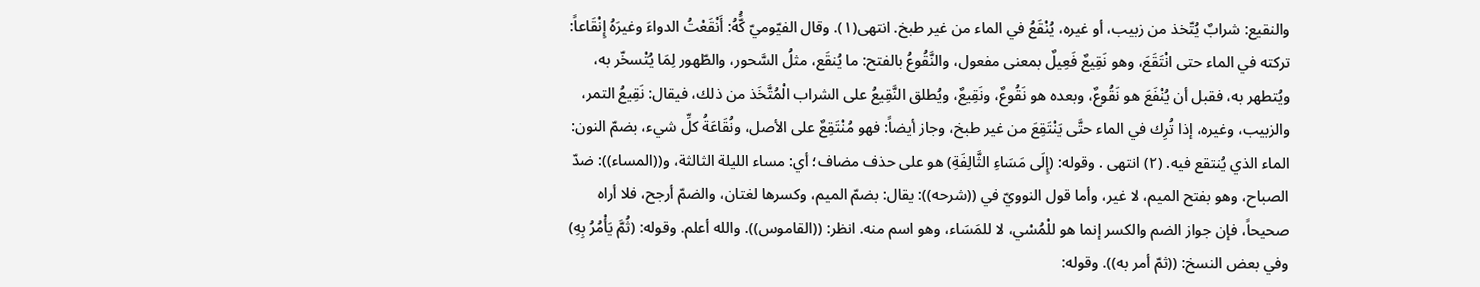والنقيع: شرابٌ يُتّخذ من زبيب، أو غيره، يُنْقَعُ في الماء من غير طبخ. انتهى(١). وقال الفيّوميّ كَُّهُ: أَنْقَعْتُ الدواءَ وغيرَهُ إِنْقَاعاً: تركته في الماء حتى انْتَقَعَ، وهو نَقِيعٌ فَعِيلٌ بمعنى مفعول، والنَّقُوعُ بالفتح: ما يُنقَع، مثلُ السَّحور، والطّهور لِمَا يُتْسخّر به، ويُتطهر به، فقبل أن يُنْفَعَ هو نَقُوعٌ، وبعده هو نَقُوعٌ، ونَقِيعٌ، ويُطلق النَّقِيعُ على الشراب الْمُتَّخَذ من ذلك، فيقال: نَقِيعُ التمر، والزبيب، وغيره، إذا تُرِك في الماء حتَّى يَنْتَقِعَ من غير طبخ، وجاز أيضاً: فهو مُنْتَقِعٌ على الأصل، ونُقَاعَةُ كلِّ شيء، بضمّ النون: الماء الذي يُنتقع فيه. (٢) انتھی . وقوله: (إِلَى مَسَاءِ الثَّالِفَةِ) هو على حذف مضاف؛ أي: مساء الليلة الثالثة، و((المساء)): ضدّ الصباح، وهو بفتح الميم، لا غير، وأما قول النوويّ في ((شرحه)): يقال: بضمّ الميم، وكسرها لغتان، والضمّ أرجح، فلا أراه صحيحاً، فإن جواز الضم والكسر إنما هو للْمُسْي، لا للمَسَاء، وهو اسم منه. انظر: ((القاموس)). والله أعلم. وقوله: (ثُمَّ يَأْمُرُ بِهِ) وفي بعض النسخ: ((ثمّ أمر به)). وقوله: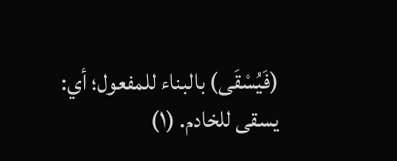(فَيُسْقَى) بالبناء للمفعول؛ أي: يسقى للخادم. (١)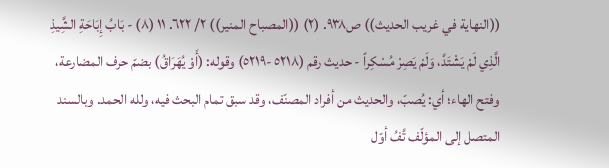((النهاية في غريب الحديث)) ص٩٣٨. (٢) ((المصباح المنير)) ٢/ ٦٢٢. ١١ (٨) - بَابُ إِبَاحَةِ الشَِّيذِ الَّذِي لَمْ يَشْتَدَّ، وَلَمْ يَصِرْ مُسْكِراً - حديث رقم (٥٢١٨ -٥٢١٩) وقوله: (أَوْ يُهَرَاقُ) بضمّ حرف المضارعة، وفتح الهاء؛ أي: يُصبّ، والحديث من أفراد المصنّف، وقد سبق تمام البحث فيه، ولله الحمد. وبالسند المتصل إلى المؤلّف تَّفُ أوّل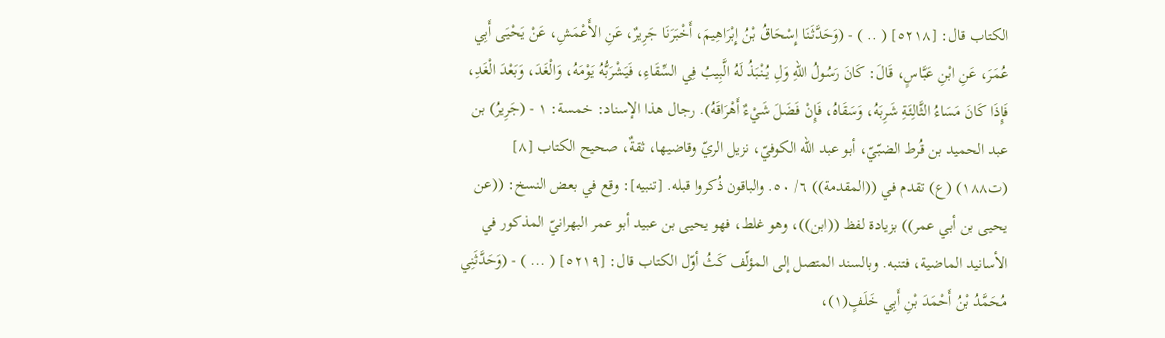الكتاب قال: [٥٢١٨] ( .. ) - (وَحَدَّثَنَا إِسْحَاقُ بْنُ إِبْرَاهِيمَ، أَخْبَرَنَا جَرِيرٌ، عَنِ الأَعْمَشِ، عَنْ يَحْيَى أَبِي عُمَرَ، عَنِ ابْنِ عَبَّاسٍ، قَالَ: كَانَ رَسُولُ اللهِ وَلِ يُنْبَذُ لَهُ الَّبِيبُ فِي السِّقَاءِ، فَيَشْرَبُّهُ يَوْمَهُ، وَالْغَدَ، وَبَعْدَ الْغَدِ، فَإِذَا كَانَ مَسَاءُ الثَّالِئَةِ شَرِبَهُ، وَسَقَاهُ، فَإِنْ فَضَلَ شَيْءٌ أَهْرَاقَهُ). رجال هذا الإسناد: خمسة: ١ - (جَرِيرُ) بن عبد الحميد بن قُرط الضبّيّ، أبو عبد الله الكوفيّ، نزيل الريّ وقاضيها، ثقةٌ، صحيح الكتاب [٨] (ت١٨٨) (ع) تقدم في ((المقدمة)) ٦/ ٥٠. والباقون ذُكروا قبله. [تنبيه]: وقع في بعض النسخ: ((عن يحيى بن أبي عمر)) بزيادة لفظ ((ابن))، وهو غلط، فهو يحيى بن عبيد أبو عمر البهرانيّ المذكور في الأسانيد الماضية، فتنبه. وبالسند المتصل إلى المؤلّف كَثُ أوّل الكتاب قال: [٥٢١٩] ( ... ) - (وَحَدَّثَنِي مُحَمَّدُ بْنُ أَحْمَدَ بْنِ أَبِي خَلَفٍ(١)،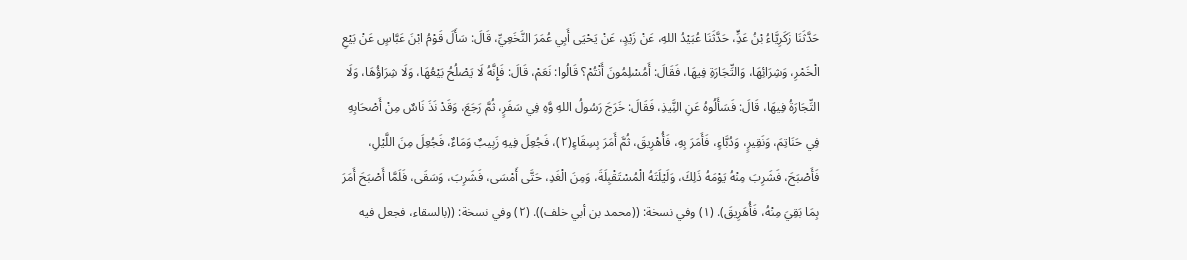حَدَّثَنَا زَكَرِيَّاءُ بْنُ عَدٍِّ، حَدَّثَنَا عُبَيْدُ اللهِ، عَنْ زَيْدٍ، عَنْ يَحْيَى أَبِي عُمَرَ النَّخَعِيِّ، قَالَ: سَأَلَ قَوْمُ ابْنَ عَبَّاسٍ عَنْ بَيْعِ الْخَمْرِ، وَشِرَائِهَا، وَالتِّجَارَةِ فِيهَا، فَقَالَ: أَمُسْلِمُونَ أَنْتُمْ؟ قَالُوا: نَعَمْ، قَالَ: فَإِنَّهُ لَا يَصْلُحُ بَيْعُهَا، وَلَا شِرَاؤُهَا، وَلَا التِّجَارَةُ فِيهَا، قَالَ: فَسَأَلُوهُ عَنِ النَِّيذِ، فَقَالَ: خَرَجَ رَسُولُ اللهِ وَّهِ فِي سَفَرٍ، ثُمَّ رَجَعَ، وَقَدْ نَذَ نَاسٌ مِنْ أَصْحَابِهِ فِي حَنَاتِمَ، وَنَقِيرٍ، وَدُبَّاءٍ، فَأَمَرَ بِهِ، فَأُهْرِيقَ، ثُمَّ أَمَرَ بِسِقَاءٍ(٢)، فَجُعِلَ فِيهِ زَبِيبٌ وَمَاءٌ، فَجُعِلَ مِنَ اللَّيْلِ، فَأَصْبَحَ، فَشَرِبَ مِنْهُ يَوْمَهُ ذَلِكَ، وَلَيْلَتَهُ الْمُسْتَقْبِلَةَ، وَمِنَ الْغَدِ، حَتَّى أَمْسَى، فَشَرِبَ، وَسَقَى، فَلَمَّا أَصْبَحَ أَمَرَ بِمَا بَقِيَ مِنْهُ، فَأُهَرِيقَ). (١) وفي نسخة: ((محمد بن أبي خلف)). (٢) وفي نسخة: ((بالسقاء، فجعل فيه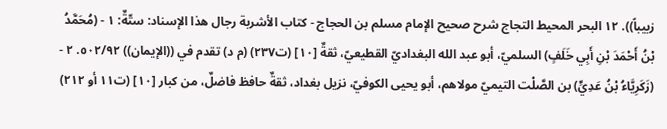زبيباً)). ١٢ البحر المحيط التجاج شرح صحيح الإمام مسلم بن الحجاج - كتاب الأشربة رجال هذا الإسناد: ستّةٌ: ١ - (مُحَمَّدُ بْنُ أَحْمَدَ بْنِ أَبِي خَلَفٍ) السلميّ، أبو عبد الله البغداديّ القطيعيّ، ثقةٌ [١٠] (ت٢٣٧) (م د) تقدم في ((الإيمان)) ٥٠٢/٩٢. ٢ - (زَكَرِيَّاءُ بْنُ عَدِيٍّ) بن الصَّلْت التيميّ مولاهم، أبو يحيى الكوفيّ، نزيل بغداد، ثقةٌ حافظ فاضلٌ، من كبار [١٠] (ت١١ أو ٢١٢)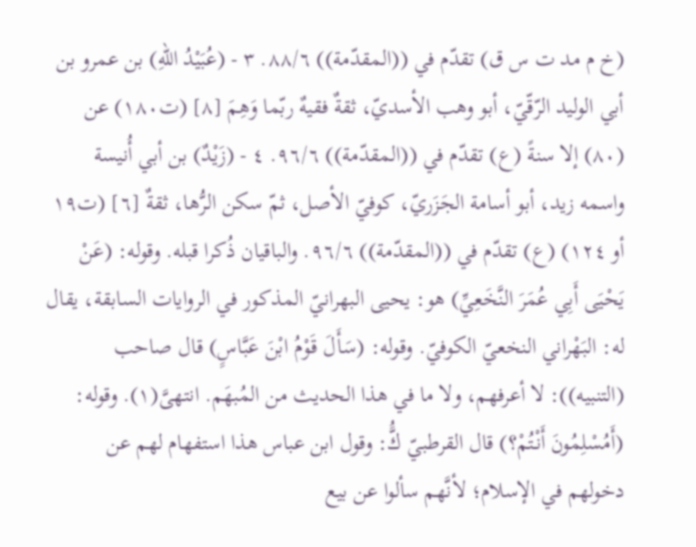(خ م مد ت س ق) تقدّم في ((المقدّمة)) ٨٨/٦. ٣ - (عُبَيْدُ اللهِ) بن عمرو بن أبي الوليد الرّقّيّ، أبو وهب الأسديّ، ثقةٌ فقيهٌ ربّما وَهِمَ [٨] (ت١٨٠) عن (٨٠) إلا سنةً (ع) تقدّم في ((المقدّمة)) ٩٦/٦. ٤ - (زَيْدٌ) بن أبي أُنيسة واسمه زيد، أبو أسامة الجَزَريّ، كوفيّ الأصل، ثمّ سكن الرُّها، ثقةٌ [٦] (ت١٩ أو ١٢٤) (ع) تقدّم في ((المقدّمة)) ٩٦/٦. والباقيان ذُكرا قبله. وقوله: (عَنْ يَحْيَى أَبِي عُمَرَ النَّخَعِيِّ) هو: يحيى البهرانيّ المذكور في الروايات السابقة، يقال له: البَهْراني النخعيّ الكوفيّ. وقوله: (سَأَلَ قَوْمُ ابْنَ عَبَّاسٍ) قال صاحب (التنبيه)): لا أعرفهم، ولا ما في هذا الحديث من المُبهَم. انتهىَّ(١). وقوله: (أَمُسْلِمُونَ أَنْتُمْ؟) قال القرطبيّ كَُّ: وقول ابن عباس هذا استفهام لهم عن دخولهم في الإسلام؛ لأنَّهم سألوا عن بيع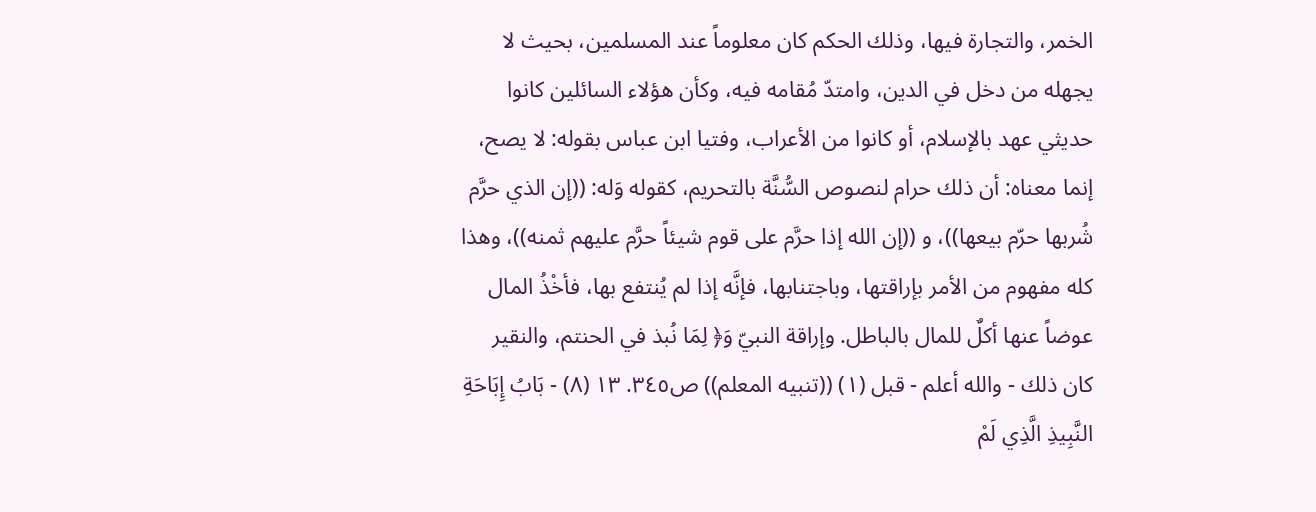الخمر، والتجارة فيها، وذلك الحكم كان معلوماً عند المسلمين، بحيث لا يجهله من دخل في الدين، وامتدّ مُقامه فيه، وكأن هؤلاء السائلين كانوا حديثي عهد بالإسلام، أو كانوا من الأعراب، وفتيا ابن عباس بقوله: لا يصح، إنما معناه: أن ذلك حرام لنصوص السُّنَّة بالتحريم، كقوله وَله: ((إن الذي حرَّم شُربها حرّم بيعها))، و ((إن الله إذا حرَّم على قوم شيئاً حرَّم عليهم ثمنه))، وهذا كله مفهوم من الأمر بإراقتها، وباجتنابها، فإنَّه إذا لم يُنتفع بها، فأخْذُ المال عوضاً عنها أكلٌ للمال بالباطل. وإراقة النبيّ وَ﴿ لِمَا نُبذ في الحنتم، والنقير كان ذلك - والله أعلم - قبل (١) ((تنبيه المعلم)) ص٣٤٥. ١٣ (٨) - بَابُ إِبَاحَةِ النَّبِيذِ الَّذِي لَمْ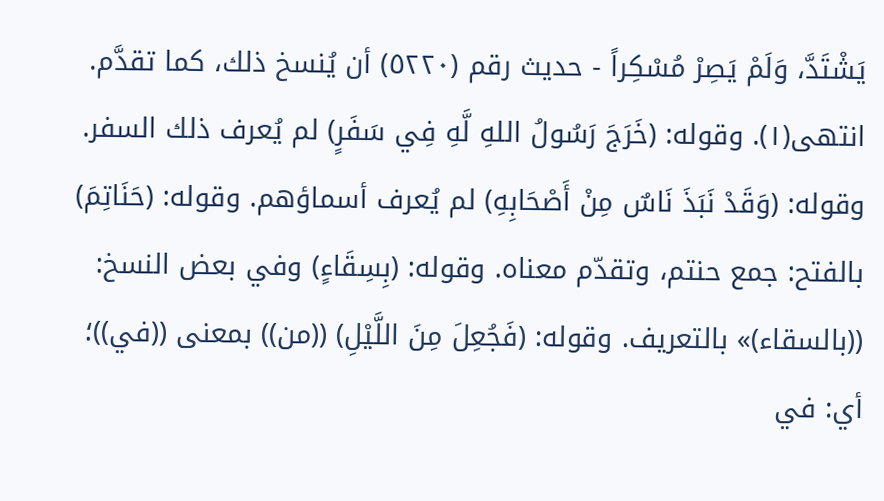يَشْتَدَّ، وَلَمْ يَصِرْ مُسْكِراً - حديث رقم (٥٢٢٠) أن يُنسخ ذلك، كما تقدَّم. انتهى(١). وقوله: (خَرَجَ رَسُولُ اللهِ لَّهِ فِي سَفَرٍ) لم يُعرف ذلك السفر. وقوله: (وَقَدْ نَبَذَ نَاسٌ مِنْ أَصْحَابِهِ) لم يُعرف أسماؤهم. وقوله: (حَنَاتِمَ) بالفتح: جمع حنتم، وتقدّم معناه. وقوله: (بِسِقَاءٍ) وفي بعض النسخ: ((بالسقاء)» بالتعريف. وقوله: (فَجُعِلَ مِنَ اللَّيْلِ) ((من)) بمعنى ((في))؛ أي: في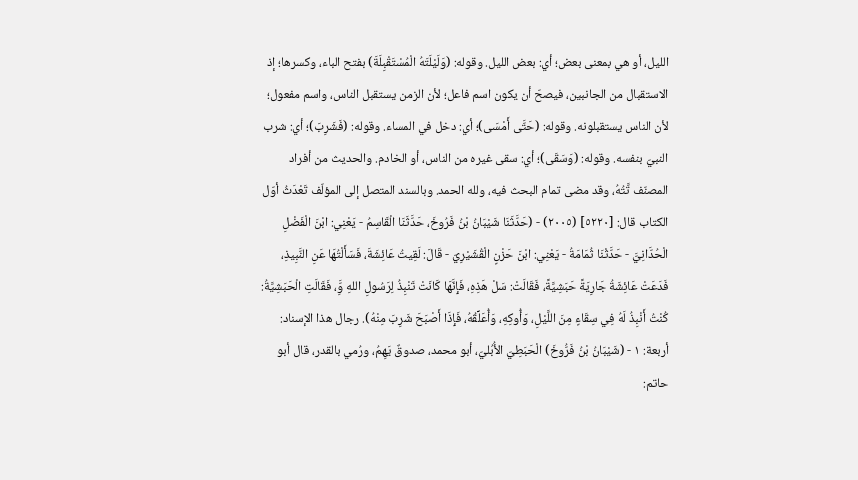الليل، أو هي بمعنى بعض؛ أي: بعض الليل. وقوله: (وَلَيْلَتَهُ الْمُسْتَقْبِلَةَ) بفتح الباء، وكسرها؛ إذ الاستقبال من الجانبين، فيصحّ أن يكون اسم فاعل؛ لأن الزمن يستقبل الناس، واسم مفعول؛ لأن الناس يستقبلونه. وقوله: (حَتَّى أَمْسَى)؛ أي: دخل في المساء. وقوله: (فَشَرِبَ)؛ أي: شرب النبيّ بنفسه. وقوله: (وَسَقَى)؛ أي: سقى غيره من الناس، أو الخادم. والحديث من أفراد المصنّف تَّتُهُ، وقد مضى تمام البحث فيه، ولله الحمد. وبالسند المتصل إلى المؤلّف تَعْدَثُ أوّل الكتاب قال: [٥٢٢٠] (٢٠٠٥) - (حَدَّثَنَا شَيْبَانُ بْنُ فَرُوخَ، حَدَّثَنَا الْقَاسِمُ - يَعْنِي: ابْنَ الْفَضْلِ الْحُدَّانِيَّ - حَدَّثْنَا ثُمَامَةُ - يَعْنِي: ابْنَ حَزْنٍ الْقُشَيْرِيّ - قَالَ: لَقِيتُ عَائِشَةَ، فَسَأَلْتُهَا عَنِ النَّبِيذِ، فَدَعَتْ عَائِشَةُ جَارِيَةً حَبَشِيَّةً، فَقَالَتْ: سَلْ هَذِهِ، فَإِنَّهَا كَانَتْ تَنْبِذُ لِرَسُولِ اللهِ وَِّ، فَقَالَتِ الْحَبَشِيَّةُ: كُنْتُ أَنْبِذُ لَهُ فِي سِقَاءٍ مِنَ اللَّيْلِ، وَأُوكِهِ، وَأُعَلِّقُهُ، فَإِذَا أَصْبَحَ شَرِبَ مِنْهُ). رجال هذا الإسناد: أربعة: ١ - (شَيْبَانُ بْنُ فَرُّوخَ) الْحَبَطِيّ الأُبُليّ، أبو محمد، صدوقٌ يَهِمُ، ورُمي بالقدر، قال أبو حاتم: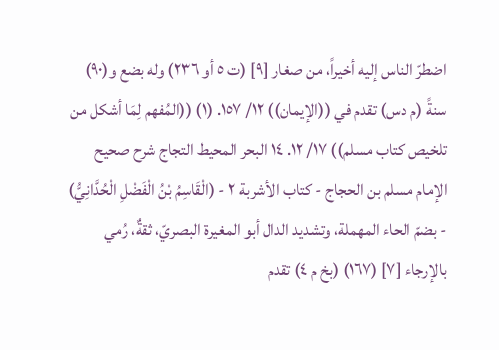اضطرّ الناس إليه أخيراً، من صغار [٩] (ت ٥ أو ٢٣٦) وله بضع و(٩٠) سنةً (م دس) تقدم في ((الإيمان)) ١٢/ ١٥٧. (١) ((المُفهم لِمَا أشكل من تلخيص كتاب مسلم)) ١٧/ ١٢. ١٤ البحر المحيط التجاج شرح صحيح الإمام مسلم بن الحجاج - كتاب الأشربة ٢ - (الْقَاسِمُ بْنُ الْفَضْلِ الْحُدَّانِيُّ) - بضمّ الحاء المهملة، وتشديد الدال أبو المغيرة البصريّ، ثقةٌ، رُمي بالإرجاء [٧] (١٦٧) (بخ م ٤) تقدم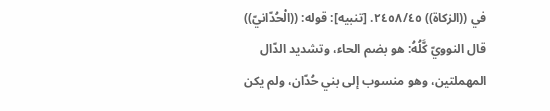في ((الزكاة)) ٢٤٥٨/٤٥. [تنبيه]: قوله: ((الْحُدّانيّ)) قال النوويّ كَّلُهُ: هو بضم الحاء، وتشديد الدّال المهملتين، وهو منسوب إلى بني حُدّان، ولم يكن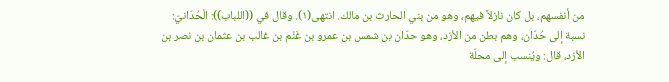من أنفسهم، بل كان نازلاً فيهم، وهو من بني الحارث بن مالك. انتهى(١). وقال في ((اللباب)): الْحُدّانيّ: نسبة إلى حُدّان، وهم بطن من الأزد، وهو حدّان بن شمس بن عمرو بن غَنْم بن غالب بن عثمان بن نصر بن الأزد، قال: ويُنسب إلى محلّة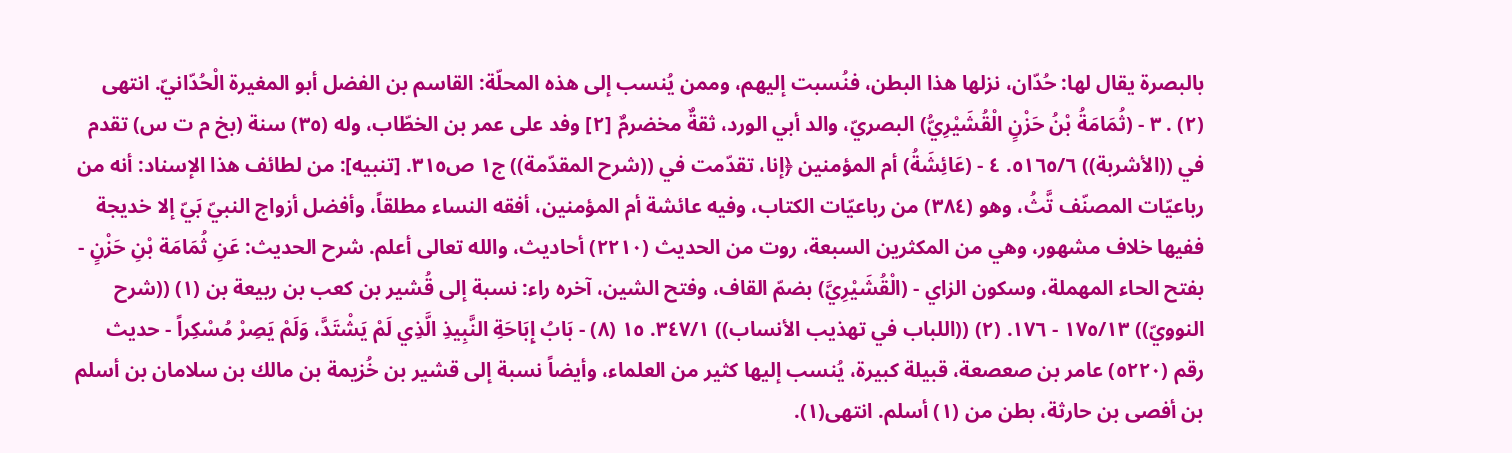بالبصرة يقال لها: حُدّان، نزلها هذا البطن، فنُسبت إليهم، وممن يُنسب إلى هذه المحلّة: القاسم بن الفضل أبو المغيرة الْحُدّانيّ. انتهى (٢) . ٣ - (ثُمَامَةُ بْنُ حَزْنٍ الْقُشَيْرِيُّ) البصريّ، والد أبي الورد، ثقةٌ مخضرمٌ [٢] وفد على عمر بن الخطّاب، وله (٣٥) سنة (بخ م ت س) تقدم في ((الأشربة)) ٥١٦٥/٦. ٤ - (عَائِشَةُ) أم المؤمنين ﴿إنا، تقدّمت في ((شرح المقدّمة)) ج١ ص٣١٥. [تنبيه]: من لطائف هذا الإسناد: أنه من رباعيّات المصنّف تَّثُ، وهو (٣٨٤) من رباعيّات الكتاب، وفيه عائشة أم المؤمنين، أفقه النساء مطلقاً، وأفضل أزواج النبيّ بَيّ إلا خديجة ففيها خلاف مشهور، وهي من المكثرين السبعة، روت من الحديث (٢٢١٠) أحاديث، والله تعالى أعلم. شرح الحديث: عَنِ ثُمَامَة بْنِ حَزْنٍ - بفتح الحاء المهملة، وسكون الزاي - (الْقُشَيْرِيَّ) بضمّ القاف، وفتح الشين، آخره راء: نسبة إلى قُشير بن كعب بن ربيعة بن (١) ((شرح النوويّ)) ١٧٥/١٣ - ١٧٦. (٢) ((اللباب في تهذيب الأنساب)) ٣٤٧/١. ١٥ (٨) - بَابُ إِبَاحَةِ النَّبِيذِ الَّذِي لَمْ يَشْتَدَّ، وَلَمْ يَصِرْ مُسْكِراً - حديث رقم (٥٢٢٠) عامر بن صعصعة، قبيلة كبيرة، يُنسب إليها كثير من العلماء، وأيضاً نسبة إلى قشير بن خُزيمة بن مالك بن سلامان بن أسلم بن أفصى بن حارثة، بطن من (١) أسلم. انتهى(١).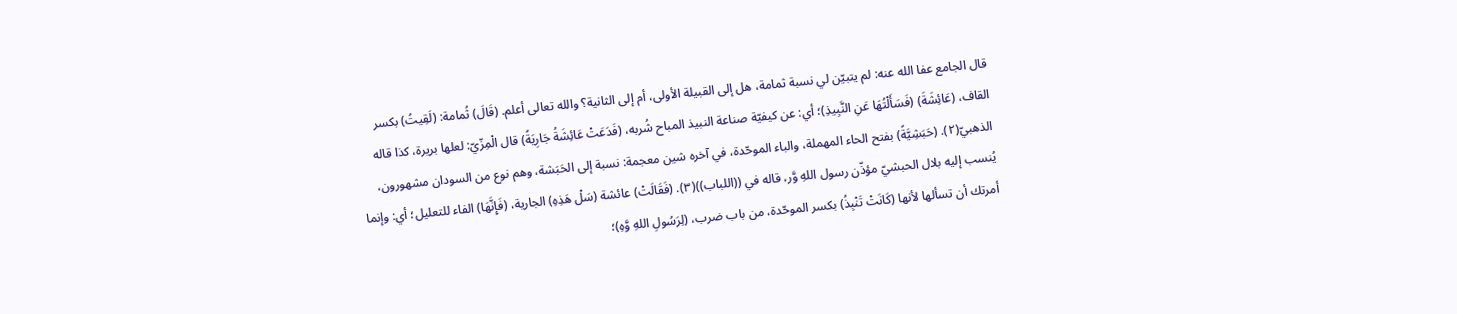قال الجامع عفا الله عنه: لم يتبيّن لي نسبة ثمامة، هل إلى القبيلة الأولى، أم إلى الثانية؟ والله تعالى أعلم. (قَالَ) ثُمامة: (لَقِيتُ) بكسر القاف، (عَائِشَةَ) (فَسَأَلْتُهَا عَنِ النَّبِيذِ)؛ أي: عن كيفيّة صناعة النبيذ المباح شُربه، (فَدَعَتْ عَائِشَةُ جَارِيَةً) قال الْمِزّيّ: لعلها بريرة، كذا قاله الذهبيّ(٢). (حَبَشِيَّةً) بفتح الحاء المهملة، والباء الموحّدة، في آخره شين معجمة: نسبة إلى الحَبَشة، وهم نوع من السودان مشهورون، يُنسب إليه بلال الحبشيّ مؤذّن رسول اللهِ وَّر، قاله في ((اللباب))(٣). (فَقَالَتْ) عائشة (سَلْ هَذِهِ) الجارية، (فَإِنَّهَا) الفاء للتعليل؛ أي: وإنما أمرتك أن تسألها لأنها (كَانَتْ تَنْبِذُ) بكسر الموحّدة، من باب ضرب، (لِرَسُولِ اللهِ وَّهِ)؛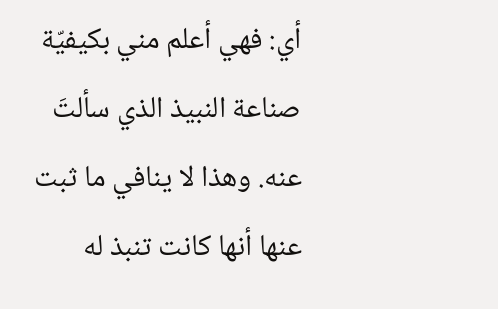أي: فهي أعلم مني بكيفيّة صناعة النبيذ الذي سألتَ عنه. وهذا لا ينافي ما ثبت عنها أنها كانت تنبذ له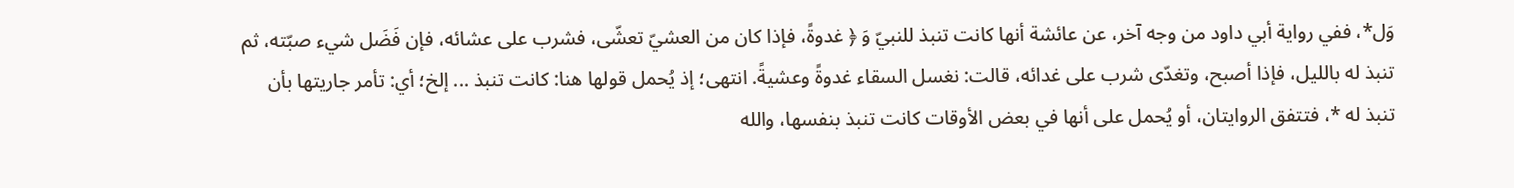وَل*، ففي رواية أبي داود من وجه آخر، عن عائشة أنها كانت تنبذ للنبيّ وَ ﴿ غدوةً، فإذا كان من العشيّ تعشّى، فشرب على عشائه، فإن فَضَل شيء صبّته، ثم تنبذ له بالليل، فإذا أصبح، وتغدّى شرب على غدائه، قالت: نغسل السقاء غدوةً وعشيةً. انتهى؛ إذ يُحمل قولها هنا: كانت تنبذ ... إلخ؛ أي: تأمر جاريتها بأن تنبذ له *، فتتفق الروايتان، أو يُحمل على أنها في بعض الأوقات كانت تنبذ بنفسها، والله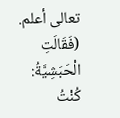تعالى أعلم. (فَقَالَتِ الْحَبَشِيَّةُ: كُنْتُ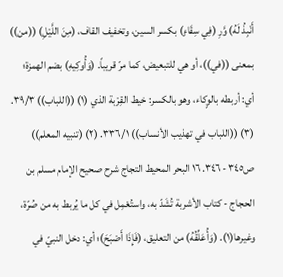أَنْبِذُ لَهُ) وَّرِ (فِي سِقَاءٍ) بكسر السين، وتخفيف القاف، (مِنَ اللَّيْلِ) ((من)) بمعنى ((في))، أو هي للتبعيض، كما مرّ قريباً. (وَأُوكِيهِ) بضم الهمزة؛ أي: أربطه بالوٍكاء، وهو بالكسر: خيط القِرْبة الذي (١) ((اللباب)) ٣٩/٣. (٣) ((اللباب في تهذيب الأنساب)) ٣٣٦/١. (٢) (تنبيه المعلم)) ص٣٤٥ - ٣٤٦. ١٦ البحر المحيط التجاج شرح صحيح الإمام مسلم بن الحجاج - كتاب الأشربة تُشَدّ به، واستُعْمِل في كل ما يُربط به من صُرّة، وغيرها(١). (وَأُعَلِّقُهُ) من التعليق، (فَإِذَا أَصْبَحَ)؛ أي: دخل النبيّ في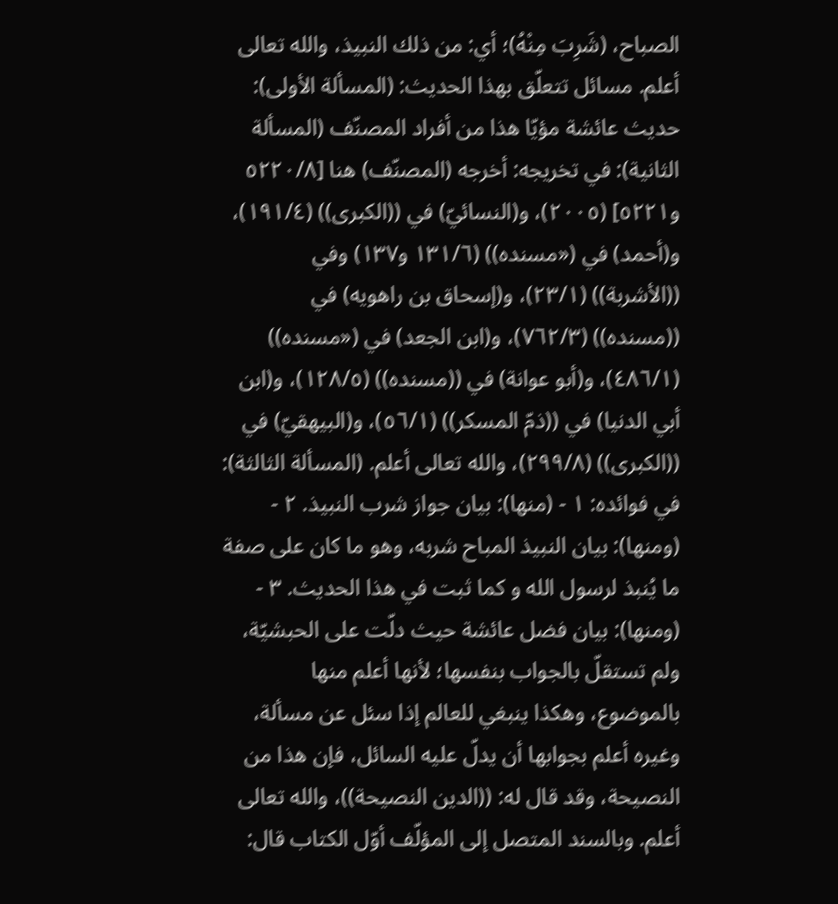الصباح، (شَرِبَ مِنْهُ)؛ أي: من ذلك النبيذ، والله تعالى أعلم. مسائل تتعلّق بهذا الحديث: (المسألة الأولى): حديث عائشة مؤيّا هذا من أفراد المصنّف (المسألة الثانية): في تخريجه: أخرجه (المصنّف) هنا [٥٢٢٠/٨ و٥٢٢١] (٢٠٠٥)، و(النسائيّ) في ((الكبرى)) (١٩١/٤)، و(أحمد) في («مسنده)) (١٣١/٦ و١٣٧) وفي ((الأشربة)) (٢٣/١)، و(إسحاق بن راهويه) في ((مسنده)) (٧٦٢/٣)، و(ابن الجعد) في («مسنده)) (٤٨٦/١)، و(أبو عوانة) في ((مسنده)) (١٢٨/٥)، و(ابن أبي الدنيا) في ((ذمّ المسكر)) (٥٦/١)، و(البيهقيّ) في ((الكبرى)) (٢٩٩/٨)، والله تعالى أعلم. (المسألة الثالثة): في فوائده: ١ - (منها): بيان جواز شرب النبيذ. ٢ - (ومنها): بيان النبيذ المباح شربه، وهو ما كان على صفة ما يُنبذ لرسول الله و كما ثبت في هذا الحديث. ٣ - (ومنها): بيان فضل عائشة حيث دلّت على الحبشيّة، ولم تستقلّ بالجواب بنفسها؛ لأنها أعلم منها بالموضوع، وهكذا ينبغي للعالم إذا سئل عن مسألة، وغيره أعلم بجوابها أن يدلّ عليه السائل، فإن هذا من النصيحة، وقد قال له: ((الدين النصيحة))، والله تعالى أعلم. وبالسند المتصل إلى المؤلّف أوّل الكتاب قال: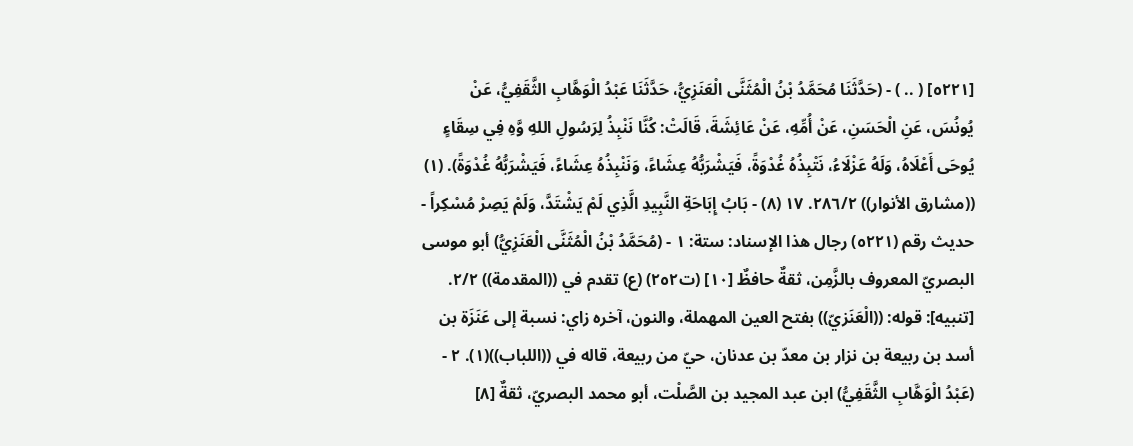[٥٢٢١] ( .. ) - (حَدَّثَنَا مُحَمَّدُ بْنُ الْمُثَنَّى الْعَنَزِيُّ، حَدَّثَنَا عَبْدُ الْوَهَّابِ الثَّقَفِيُّ، عَنْ يُونُسَ، عَنِ الْحَسَنِ، عَنْ أُمِّهِ، عَنْ عَائِشَةَ، قَالَتْ: كُنَّا نَنْبِذُ لِرَسُولِ اللهِ وَّهِ فِي سِقَاءٍ يُوحَى أَعْلَاهُ، وَلَهُ عَزْلَاءُ، نَتْبِذُهُ غُدْوَةً، فَيَشْرَبُّهُ عِشَاءً، وَنَنْبِذُهُ عِشَاءً، فَيَشْرَبُّهُ غُدْوَةً). (١) ((مشارق الأنوار)) ٢٨٦/٢. ١٧ (٨) - بَابُ إِبَاحَةِ النَّبِيدِ الَّذِي لَمْ يَشْتَدَّ، وَلَمْ يَصِرْ مُسْكِراً - حديث رقم (٥٢٢١) رجال هذا الإسناد: ستة: ١ - (مُحَمَّدُ بْنُ الْمُثَنَّى الْعَنَزِيُّ) أبو موسى البصريّ المعروف بالزَّمِن، ثقةٌ حافظٌ [١٠] (ت٢٥٢) (ع) تقدم في ((المقدمة)) ٢/٢. [تنبيه]: قوله: ((الْعَنَزيّ)) بفتح العين المهملة، والنون، آخره زاي: نسبة إلى عَنَزَة بن أسد بن ربيعة بن نزار بن معدّ بن عدنان، حيّ من ربيعة، قاله في ((اللباب))(١). ٢ - (عَبْدُ الْوَهَّابِ الثَّقَفِيُّ) ابن عبد المجيد بن الصَّلْت، أبو محمد البصريّ، ثقةٌ [٨]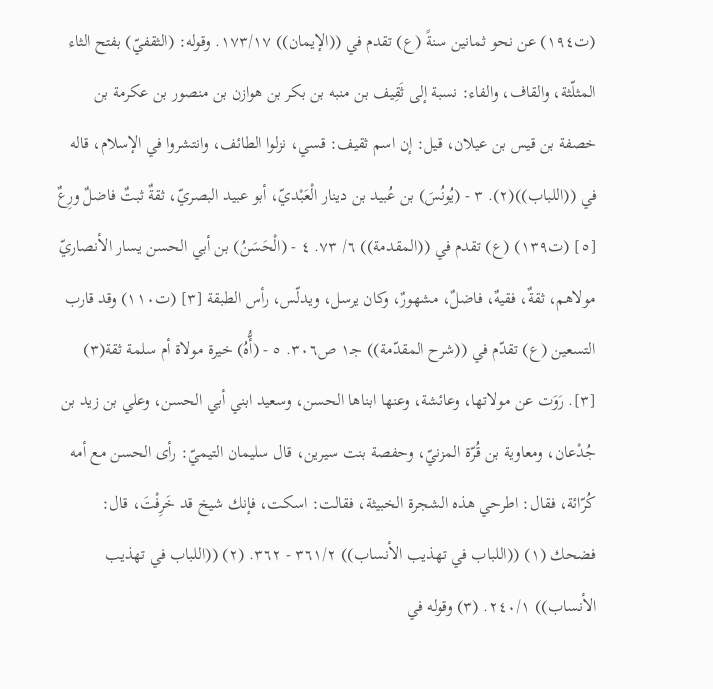(ت١٩٤) عن نحو ثمانين سنةً (ع) تقدم في ((الإيمان)) ١٧٣/١٧. وقوله: (الثقفيّ) بفتح الثاء المثلّثة، والقاف، والفاء: نسبة إلى ثَقِيف بن منبه بن بكر بن هوازن بن منصور بن عكرمة بن خصفة بن قيس بن عيلان، قيل: إن اسم ثقيف: قسي، نزلوا الطائف، وانتشروا في الإسلام، قاله في ((اللباب))(٢). ٣ - (يُونُسَ) بن عُبيد بن دينار الْعَبْديّ، أبو عبيد البصريّ، ثقةٌ ثبتٌ فاضلٌ ورِعٌ [٥] (ت١٣٩) (ع) تقدم في ((المقدمة)) ٦/ ٧٣. ٤ - (الْحَسَنُ) بن أبي الحسن يسار الأنصاريّ مولاهم، ثقةٌ، فقيهٌ، فاضلٌ، مشهورٌ، وكان يرسل، ويدلّس، رأس الطبقة [٣] (ت١١٠) وقد قارب التسعين (ع) تقدّم في ((شرح المقدّمة)) جـ١ ص٣٠٦. ٥ - (أُّهُ) خيرة مولاة أم سلمة ثقة(٣) [٣]. رَوَت عن مولاتها، وعائشة، وعنها ابناها الحسن، وسعيد ابني أبي الحسن، وعلي بن زيد بن جُدْعان، ومعاوية بن قُرّة المزنيّ، وحفصة بنت سيرين، قال سليمان التيميّ: رأى الحسن مع أمه كُرّائة، فقال: اطرحي هذه الشجرة الخبيثة، فقالت: اسكت، فإنك شيخ قد خَرِفْتَ، قال: فضحك (١) ((اللباب في تهذيب الأنساب)) ٣٦١/٢ - ٣٦٢. (٢) ((اللباب في تهذيب الأنساب)) ٢٤٠/١. (٣) وقوله في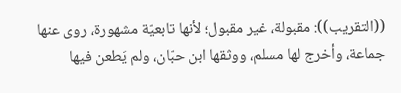((التقريب)): مقبولة، غير مقبول؛ لأنها تابعيّة مشهورة، روى عنها جماعة، وأخرج لها مسلم، ووثقها ابن حبّان، ولم يَطعن فيها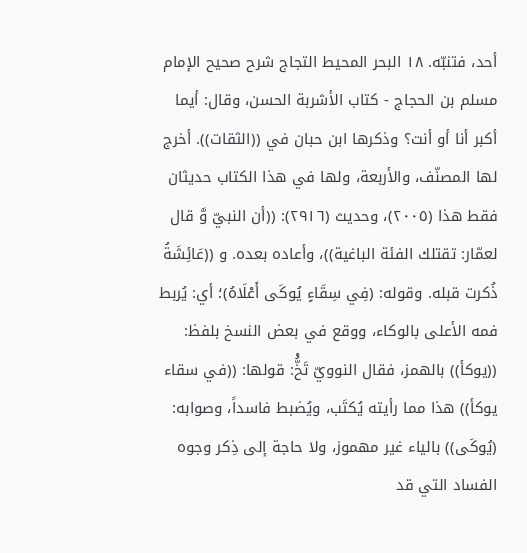أحد، فتنبّه. ١٨ البحر المحيط التجاج شرح صحيح الإمام مسلم بن الحجاج - كتاب الأشربة الحسن، وقال: أيما أكبر أنا أو أنت؟ وذكرها ابن حبان في ((الثقات)). أخرج لها المصنّف، والأربعة، ولها في هذا الكتاب حديثان فقط هذا (٢٠٠٥)، وحديث (٢٩١٦): ((أن النبيّ وَّ قال لعمّار: تقتلك الفئة الباغية))، وأعاده بعده. و ((عَائِشَةُ ذُكرت قبله. وقوله: (فِي سِقَاءٍ يُوكَى أَعْلَاهُ)؛ أي: يُربط فمه الأعلى بالوكاء، ووقع في بعض النسخ بلفظ: ((يوكأ)) بالهمز، فقال النوويّ تَخُّْ: قولها: ((في سقاء يوكأ)) هذا مما رأيته يُكتَب، ويُضبط فاسداً، وصوابه: (يُوكَى)) بالياء غير مهموز، ولا حاجة إلى ذِكر وجوه الفساد التي قد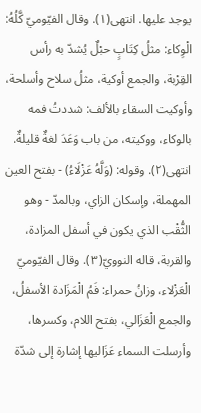يوجد عليها. انتهى(١). وقال الفيّوميّ كَّلُهُ: الْوِكاء: مثلُ كِتَابٍ حبْلٌ يُشدّ به رأس القِرْبة، والجمع أوكية، مثلُ سلاح وأسلحة، وأوكيت السقاء بالألف: شددتُ فمه بالوكاء، ووكيته، من باب وَعَدَ لغةٌ قليلةٌ. انتهى(٢). وقوله: (وَلَّهُ عَزْلَاءُ) - بفتح العين المهملة، وإسكان الزاي، وبالمدّ - وهو الثُّقْب الذي يكون في أسفل المزادة، والقربة، قاله النوويّ(٣). وقال الفيّوميّ الْعَزْلاء، وزانُ حمراء: فَمُ الْمَزَادة الأسفلُ، والجمع الْعَزَالي، بفتح اللام، وكسرها، وأرسلت السماء عَزَاليها إشارة إلى شدّة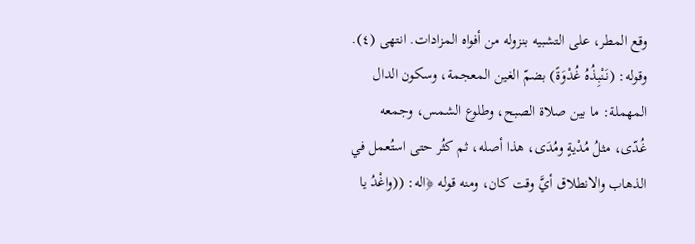وقع المطر، على التشبيه بنزوله من أفواه المزادات. انتهى (٤). وقوله: (نَنْبِذُهُ غُدْوَةً) بضمّ الغين المعجمة، وسكون الدال المهملة: ما بين صلاة الصبح، وطلوع الشمس، وجمعه غُدّى، مثلُ مُدْيةٍ ومُدَى، هذا أصله، ثم كثُر حتى استُعمل في الذهاب والانطلاق أيَّ وقت كان، ومنه قوله ﴿اله: ((واغْدُ يا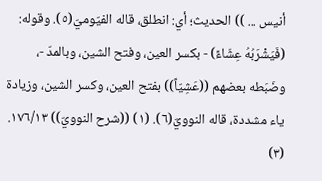أنيس ... )) الحديث؛ أي: انطلق، قاله الفيّوميّ(٥). وقوله: (فَيَشْرَبُهُ عِشَاءً) - بكسر العين، وفتح الشين، وبالمدّ -، وضَبَطه بعضهم ((عَشِيّاً)) بفتح العين، وكسر الشين، وزيادة ياء مشددة، قاله النوويّ(٦). (١) ((شرح النوويّ)) ١٧٦/١٣. (٣)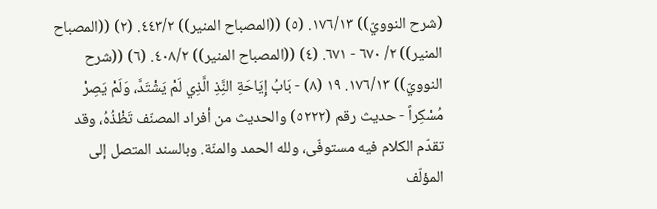(شرح النوويّ)) ١٧٦/١٣. (٥) ((المصباح المنير)) ٤٤٣/٢. (٢) ((المصباح المنير)) ٢/ ٦٧٠ - ٦٧١. (٤) ((المصباح المنير)) ٤٠٨/٢. (٦) ((شرح النوويّ)) ١٧٦/١٣. ١٩ (٨) - بَابُ إِيَاحَةِ النَِّذِ الَّذِي لَمْ يَشْتَدَّ، وَلَمْ يَصِرْ مُسْكِراً - حديث رقم (٥٢٢٢) والحديث من أفراد المصنّف تَظْذُهُ، وقد تقدّم الكلام فيه مستوفّى، ولله الحمد والمنّة. وبالسند المتصل إلى المؤلّف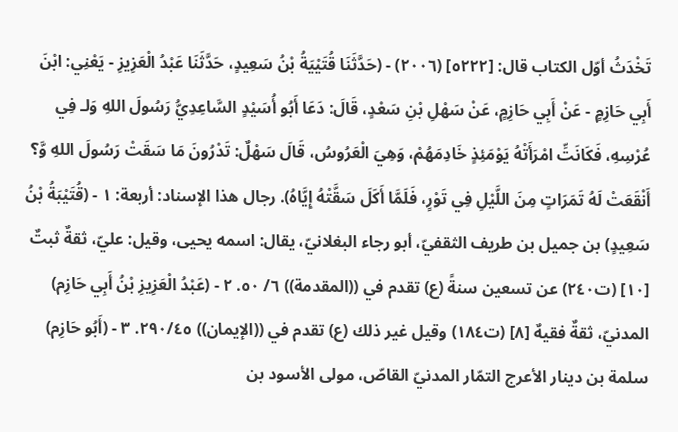تَخْدَثُ أوّل الكتاب قال: [٥٢٢٢] (٢٠٠٦) - (حَدَّثَنَا قُتَيْيَةُ بْنُ سَعِيدٍ، حَدَّثَنَا عَبْدُ الْعَزِيزِ - يَعْنِي: ابْنَ أَبِي حَازِمٍ - عَنْ أَبِي حَازِمٍ، عَنْ سَهْلِ بْنِ سَعْدٍ، قَالَ: دَعَا أَبُو أُسَيْدٍ السَّاعِدِيُّ رَسُولَ اللهِ وَلـ فِي عُرْسِهِ، فَكَانَتِّ امْرَأَتْهُ يَوْمَئِذٍ خَادِمَهُمْ، وَهِيَ الْعَرُوسُ، قَالَ سَهْلٌ: تَدْرُونَ مَا سَقَتْ رَسُولَ اللهِ وَّ؟ أَنْقَعَتْ لَهُ تَمَرَاتٍ مِنَ اللَّيْلِ فِي تَوْرٍ، فَلَمَّا أَكَلَ سَقَّتْهُ إِيَّاهُ). رجال هذا الإسناد: أربعة: ١ - (قُتَيْبَةُ بْنُ سَعِيدٍ) بن جميل بن طريف الثقفيّ، أبو رجاء البغلانيّ، يقال: اسمه يحيى، وقيل: عليّ، ثقةٌ ثبتٌ [١٠] (ت٢٤٠) عن تسعين سنةً (ع) تقدم في ((المقدمة)) ٦/ ٥٠. ٢ - (عَبْدُ الْعَزِيزِ بْنُ أَبِي حَازِم) المدنيّ، ثقةٌ فقيهٌ [٨] (ت١٨٤) وقيل غير ذلك (ع) تقدم في ((الإيمان)) ٢٩٠/٤٥. ٣ - (أَبُو حَازِم) سلمة بن دينار الأعرج التمّار المدنيّ القاصّ، مولى الأسود بن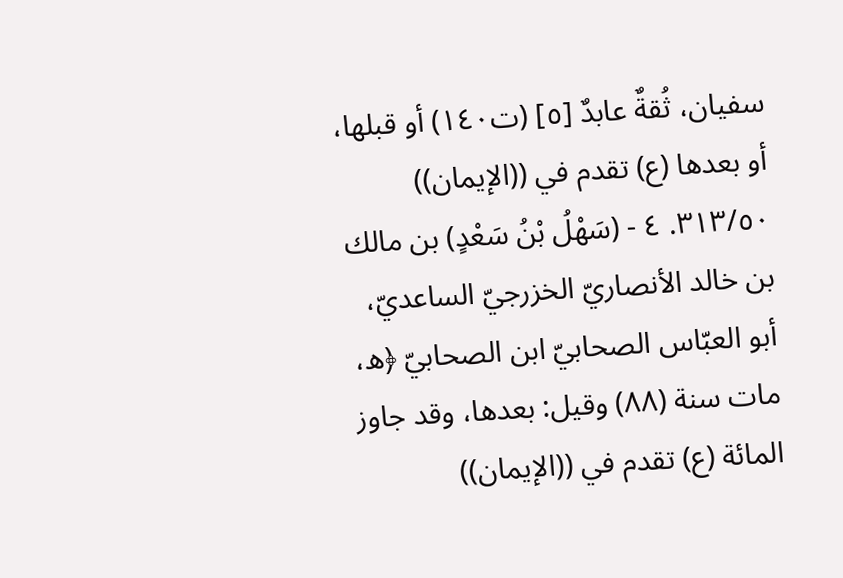سفيان، ثُقةٌ عابدٌ [٥] (ت١٤٠) أو قبلها، أو بعدها (ع) تقدم في ((الإيمان)) ٣١٣/٥٠. ٤ - (سَهْلُ بْنُ سَعْدٍ) بن مالك بن خالد الأنصاريّ الخزرجيّ الساعديّ، أبو العبّاس الصحابيّ ابن الصحابيّ ﴿ه، مات سنة (٨٨) وقيل: بعدها، وقد جاوز المائة (ع) تقدم في ((الإيمان))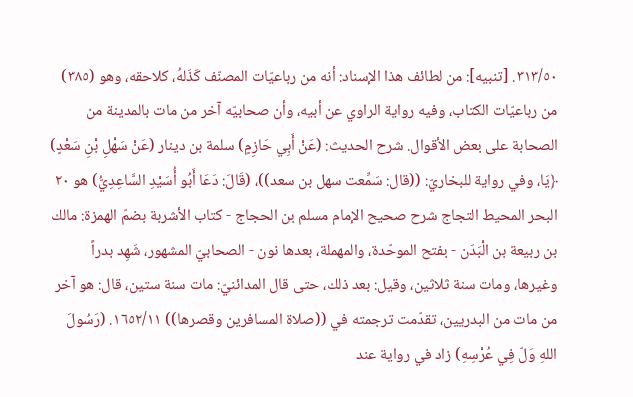٣١٣/٥٠. [تنبيه]: من لطائف هذا الإسناد: أنه من رباعيّات المصنّف كَذَلهُ، كلاحقه، وهو (٣٨٥) من رباعيّات الكتاب، وفيه رواية الراوي عن أبيه، وأن صحابيّه آخر من مات بالمدينة من الصحابة على بعض الأقوال. شرح الحديث: (عَنْ أَبِي حَازِمٍ) سلمة بن دينار (عَنْ سَهْلِ بْنِ سَعْدٍ) ﴿يَا، وفي رواية للبخاريّ: ((قال: سَمِّعت سهل بن سعد))، (قَالَ: دَعَا أَبُو أُسَيْدِ السَّاعِدِيُّ) هو ٢٠ البحر المحيط التجاج شرح صحيح الإمام مسلم بن الحجاج - كتاب الأشربة بضمّ الهمزة: مالك بن ربيعة بن الْبَدَن - بفتح الموحّدة، والمهملة، بعدها نون - الصحابيّ المشهور، شَهِد بدراً وغيرها، ومات سنة ثلاثين، وقيل: بعد ذلك، حتى قال المدائنيّ: مات سنة ستين، قال: هو آخر من مات من البدریین، تقدّمت ترجمته في ((صلاة المسافرين وقصرها)) ١٦٥٢/١١. (رَسُولَ اللهِ وَلّ فِي عُرْسِهِ) زاد في رواية عند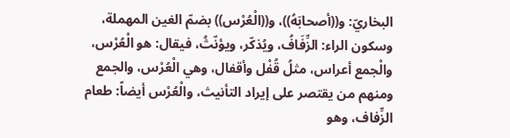البخاريّ: و((أصحابَهُ))، و((الْعُرْس)) بضمّ الغين المهملة، وسكون الراء: الزِّفَافُ، ويُذكّر، ويؤنّثُ، فيقال: هو الْعُرْس، والْجمع أعراس، مثلُ قُفْل وأقفال، وهي الْعُرْس، والجمع ومنهم من يقتصر على إيراد التأنيث، والْعُرْس أيضاً: طعام الزِّفاف، وهو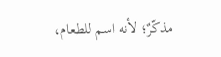مذكّرٌ؛ لأنه اسم للطعام،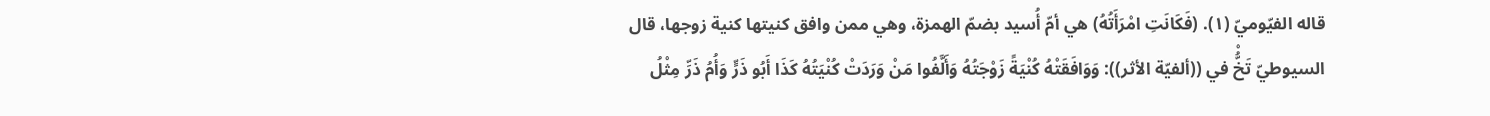قاله الفيّوميّ (١). (فَكَانَتِ امْرَأَتُهُ) هي أمّ أُسيد بضمّ الهمزة، وهي ممن وافق كنيتها كنية زوجها، قال السيوطيّ تَخُّْ في ((ألفيّة الأثر)): وَوَافَقَتْهُ كُنْيَةً زَوْجَتُهُ وَأَلَّفُوا مَنْ وَرَدَتْ كُنْيَتُهُ كَذَا أَبُو ذَرٍّ وَأُمُ ذَرِّ مِثْلُ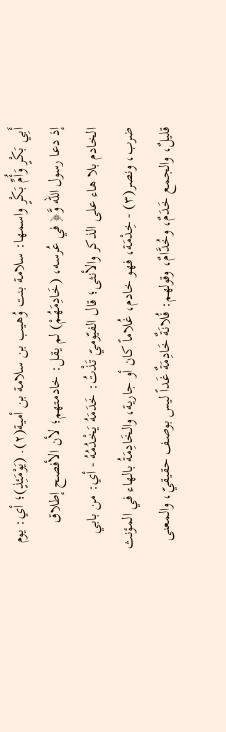أَبِي بَكْرٍ وَأُمِّ بَكْرٍ واسمها: سلامة بنت وُهيب بن سلامة بن أمية(٢). (يَوْمَئِذٍ)؛ أي: يوم إذ دعا رسول الله وَّ﴿ في عُرسه، (خَادِمَهُمْ) لم يقل: خادمتهم؛ لأن الأفصح إطلاق الخادم بلا هاء على الذكر والأنثى؛ قال الفيّوميّ تَذْتُ: خَدَمَهُ يَخْدُمُهُ - أي: من بابي ضرب، ونصر(٣) - خِدْمَة، فهو خادم، غُلاماً كان أو جارية، والخَادِمَةُ بالهاء في المؤنث قليلٌ، والجمع خَدَمٌ، وخُدَّامٌ، وقولهم: فُلانَةٌ خَادِمَةٌ غَداً ليس بوصف حقيقيّ، والمعنى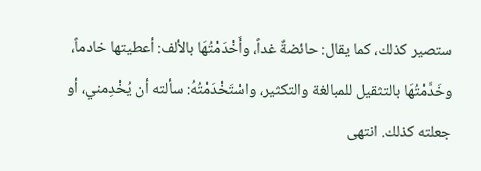ستصير كذلك، كما يقال: حائضةٌ غداً، وأَخْدَمْتُهَا بالألف: أعطيتها خادماً، وخَدَّمْتُهَا بالتثقيل للمبالغة والتكثير، واسْتَخْدَمْتُهُ: سألته أن يُخْدِمني، أو جعلته كذلك. انتهى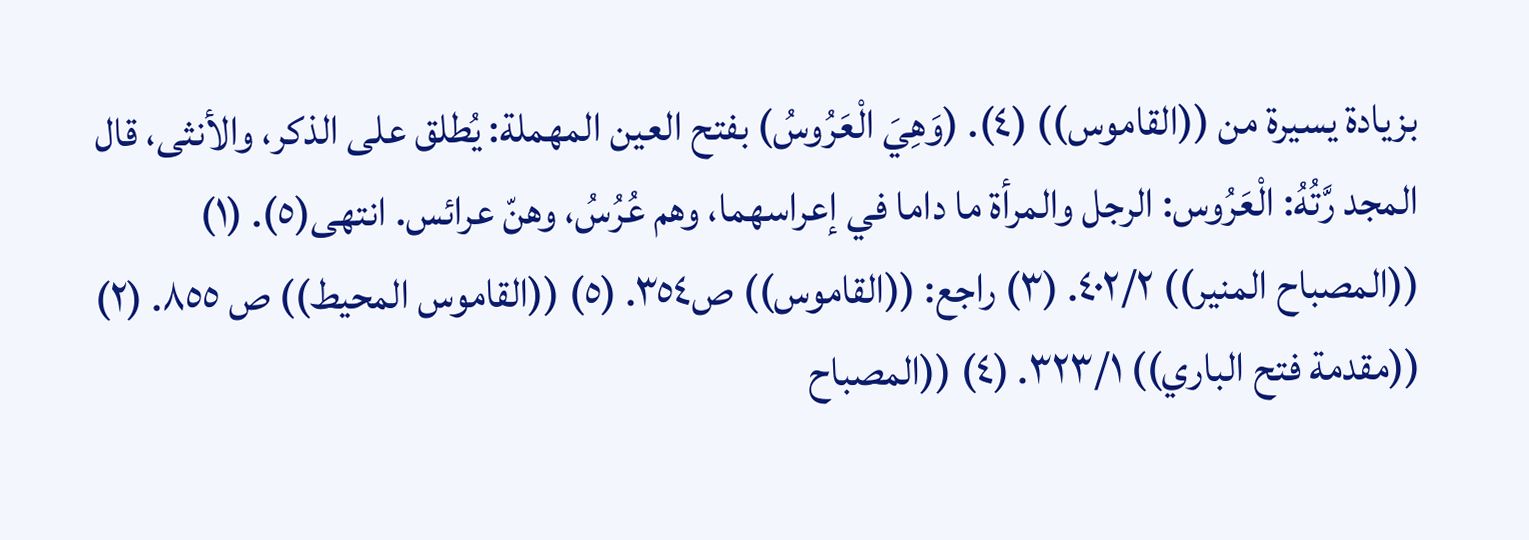بزيادة يسيرة من ((القاموس)) (٤). (وَهِيَ الْعَرُوسُ) بفتح العين المهملة: يُطلق على الذكر، والأنثى، قال المجد رَّتُهُ: الْعَرُوس: الرجل والمرأة ما داما في إعراسهما، وهم عُرُسُ، وهنّ عرائس. انتهى(٥). (١) ((المصباح المنير)) ٤٠٢/٢. (٣) راجع: ((القاموس)) ص٣٥٤. (٥) ((القاموس المحيط)) ص ٨٥٥. (٢) ((مقدمة فتح الباري)) ٣٢٣/١. (٤) ((المصباح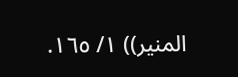المنير)) ١/ ١٦٥.